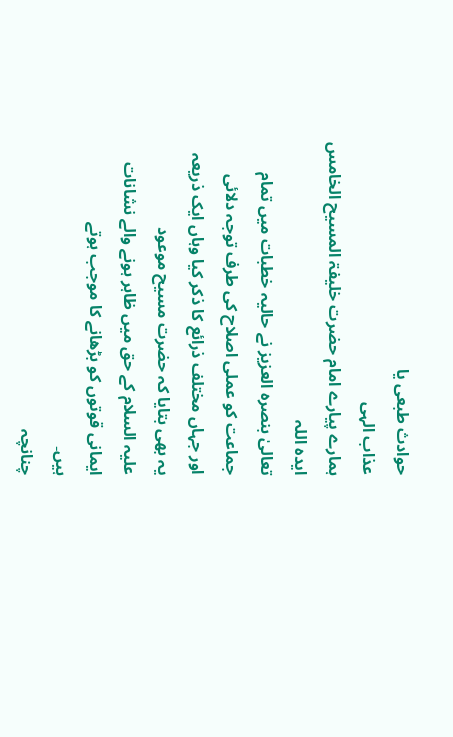حوادث طبعی یا
عذاب الہی
ہمارے پیارے امام حضرت خلیفۃ المسیح الخامس ایدہ اللہ
تعالیٰ بنصرہ العزیز نے حالیہ خطبات میں تمام جماعت کو عملی اصلاح کی طرف توجہ دلائی
اور جہاں مختلف ذرائع کا ذکر کیا وہاں ایک ذریعہ یہ بھی بتایا کہ حضرت مسیح موعود
علیہ السلام کے حق میں ظاہر ہونے والے نشانات ایمانی قوتوں کو بڑھانے کا موجب ہوتے
ہیں۔
چنانچہ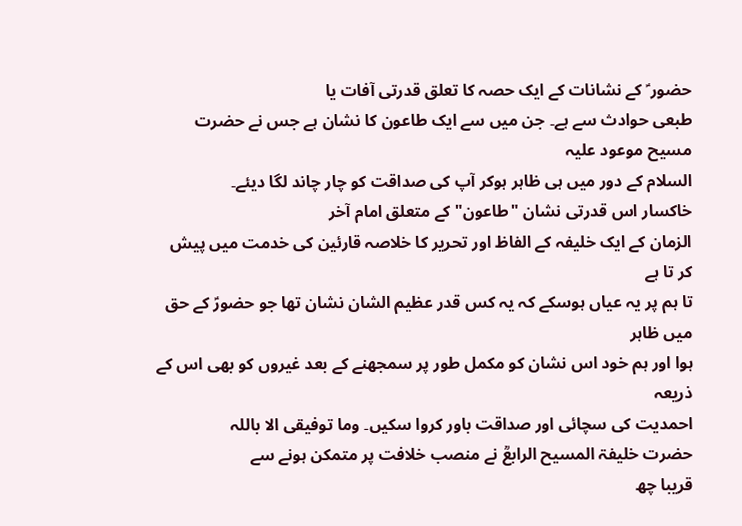حضور ؑ کے نشانات کے ایک حصہ کا تعلق قدرتی آفات یا
طبعی حوادث سے ہے۔ جن میں سے ایک طاعون کا نشان ہے جس نے حضرت مسیح موعود علیہ
السلام کے دور میں ہی ظاہر ہوکر آپ کی صداقت کو چار چاند لگا دیئے۔
خاکسار اس قدرتی نشان "طاعون" کے متعلق امام آخر
الزمان کے ایک خلیفہ کے الفاظ اور تحریر کا خلاصہ قارئین کی خدمت میں پیش کر تا ہے
تا ہم پر یہ عیاں ہوسکے کہ یہ کس قدر عظیم الشان نشان تھا جو حضورؑ کے حق میں ظاہر
ہوا اور ہم خود اس نشان کو مکمل طور پر سمجھنے کے بعد غیروں کو بھی اس کے ذریعہ
احمدیت کی سچائی اور صداقت باور کروا سکیں۔ وما توفیقی الا باللہ
حضرت خلیفۃ المسیح الرابعؒ نے منصب خلافت پر متمکن ہونے سے
قریبا چھ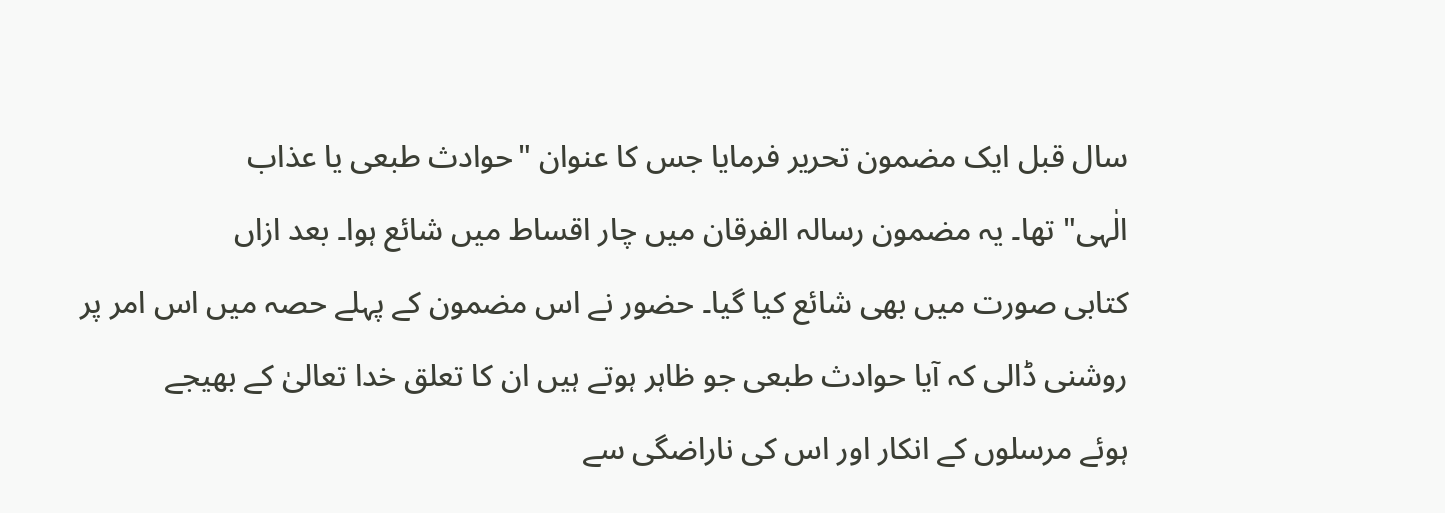سال قبل ایک مضمون تحریر فرمایا جس کا عنوان "حوادث طبعی یا عذاب
الٰہی" تھا۔ یہ مضمون رسالہ الفرقان میں چار اقساط میں شائع ہوا۔ بعد ازاں
کتابی صورت میں بھی شائع کیا گیا۔ حضور نے اس مضمون کے پہلے حصہ میں اس امر پر
روشنی ڈالی کہ آیا حوادث طبعی جو ظاہر ہوتے ہیں ان کا تعلق خدا تعالیٰ کے بھیجے
ہوئے مرسلوں کے انکار اور اس کی ناراضگی سے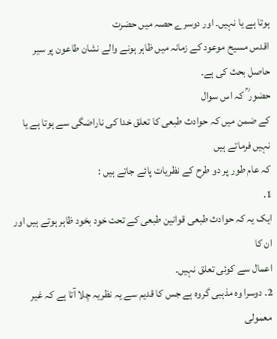ہوتا ہے یا نہیں۔ اور دوسرے حصہ میں حضرت
اقدس مسیح موعود کے زمانہ میں ظاہر ہونے والے نشان طاعون پر سیر حاصل بحث کی ہے۔
حضور ؒ کہ اس سوال
کے ضمن میں کہ حوادث طبعی کا تعلق خدا کی ناراضگی سے ہوتا ہے یا نہیں فرماتے ہیں
کہ عام طور پر دو طرح کے نظریات پائے جاتے ہیں :
1.
ایک یہ کہ حوادث طبعی قوانین طبعی کے تحت خود بخود ظاہر ہوتے ہیں اور ان کا
اعمال سے کوئی تعلق نہیں۔
2. دوسرا وہ مذہبی گروہ ہے جس کا قدیم سے یہ نظریہ چلا آتا ہے کہ غیر معمولی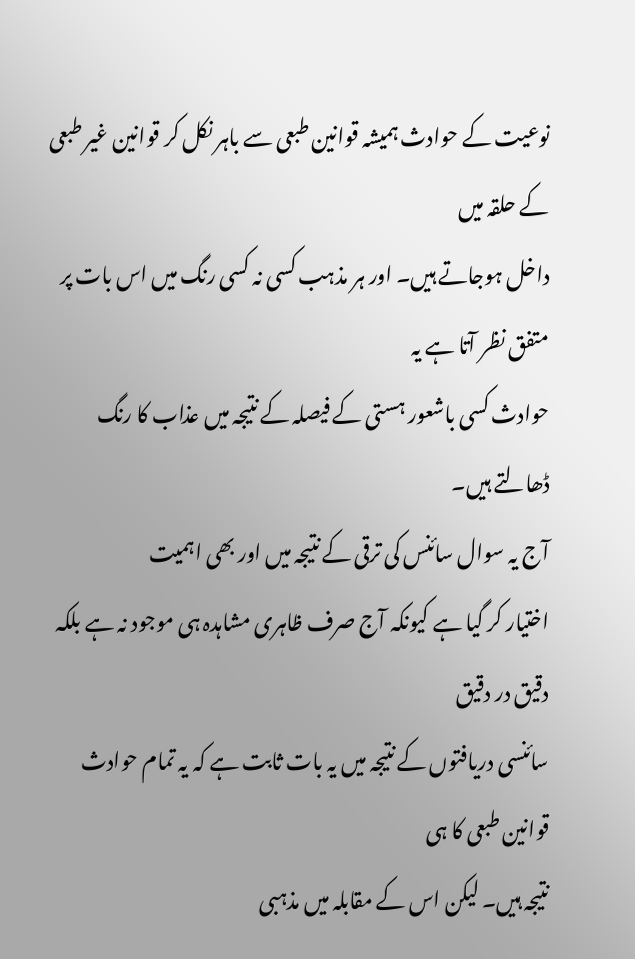نوعیت کے حوادث ہمیشہ قوانین طبعی سے باہر نکل کر قوانین غیر طبعی کے حلقہ میں
داخل ہوجاتے ہیں۔ اور ہر مذہب کسی نہ کسی رنگ میں اس بات پر متفق نظر آتا ہے یہ
حوادث کسی باشعور ہستی کے فیصلہ کے نتیجہ میں عذاب کا رنگ ڈھالتے ہیں۔
آج یہ سوال سائنس کی ترقی کے نتیجہ میں اور بھی اہمیت
اختیار کر گیا ہے کیونکہ آج صرف ظاہری مشاہدہ ہی موجود نہ ہے بلکہ دقیق در دقیق
سائنسی دریافتوں کے نتیجہ میں یہ بات ثابت ہے کہ یہ تمام حوادث قوانین طبعی کا ہی
نتیجہ ہیں۔ لیکن اس کے مقابلہ میں مذہبی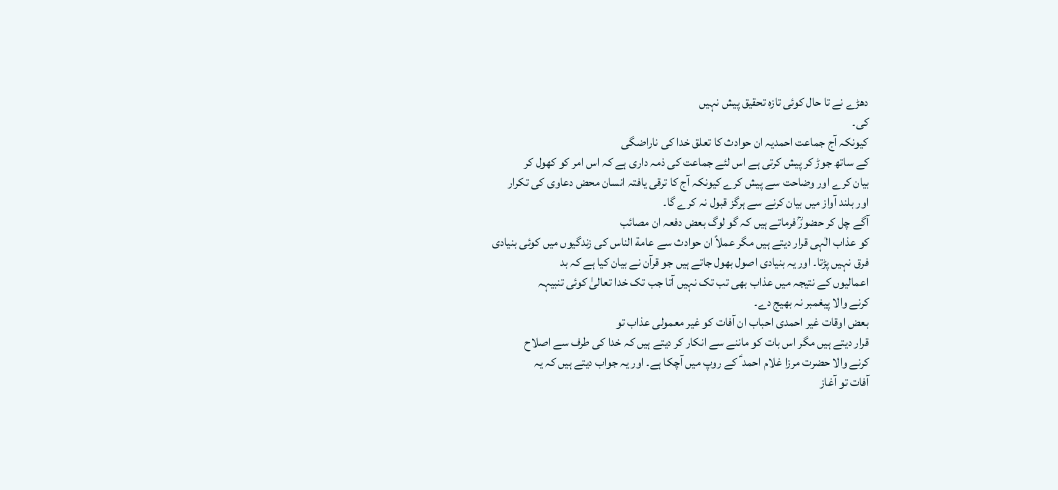دھڑے نے تا حال کوئی تازہ تحقیق پیش نہیں
کی۔
کیونکہ آج جماعت احمدیہ ان حوادث کا تعلق خدا کی ناراضگی
کے ساتھ جوڑ کر پیش کرتی ہے اس لئے جماعت کی ذمہ داری ہے کہ اس امر کو کھول کر
بیان کرے اور وضاحت سے پیش کرے کیونکہ آج کا ترقی یافتہ انسان محض دعاوی کی تکرار
اور بلند آواز میں بیان کرنے سے ہرگز قبول نہ کرے گا۔
آگے چل کر حضورؒ فرماتے ہیں کہ گو لوگ بعض دفعہ ان مصائب
کو عذاب الٰہی قرار دیتے ہیں مگر عملاً ان حوادث سے عامة الناس کی زندگیوں میں کوئی بنیادی
فرق نہیں پڑتا۔ اور یہ بنیادی اصول بھول جاتے ہیں جو قرآن نے بیان کیا ہے کہ بد
اعمالیوں کے نتیجہ میں عذاب بھی تب تک نہیں آتا جب تک خدا تعالیٰ کوئی تنبیہہ
کرنے والا پیغمبر نہ بھیج دے۔
بعض اوقات غیر احمدی احباب ان آفات کو غیر معمولی عذاب تو
قرار دیتے ہیں مگر اس بات کو ماننے سے انکار کر دیتے ہیں کہ خدا کی طرف سے اصلاح
کرنے والا حضرت مرزا غلام احمد ؑ کے روپ میں آچکا ہے۔ اور یہ جواب دیتے ہیں کہ یہ
آفات تو آغاز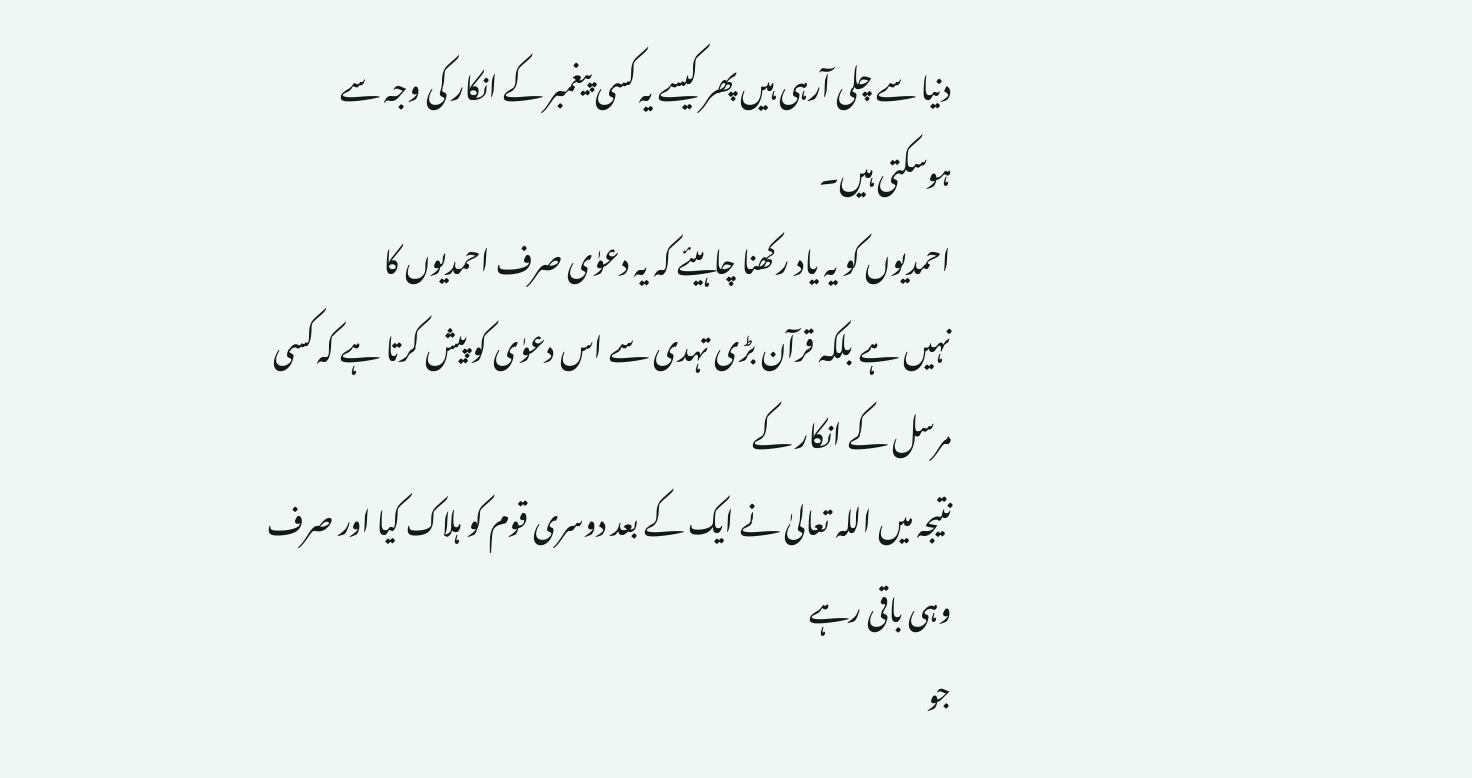دنیا سے چلی آرہی ہیں پھر کیسے یہ کسی پیغمبر کے انکار کی وجہ سے
ہوسکتی ہیں۔
احمدیوں کو یہ یاد رکھنا چاہیئے کہ یہ دعوٰی صرف احمدیوں کا
نہیں ہے بلکہ قرآن بڑی تہدی سے اس دعوٰی کو پیش کرتا ہے کہ کسی مرسل کے انکار کے
نتیجہ میں اللہ تعالیٰ نے ایک کے بعد دوسری قوم کو ہلاک کیا اور صرف وہی باقی رہے
جو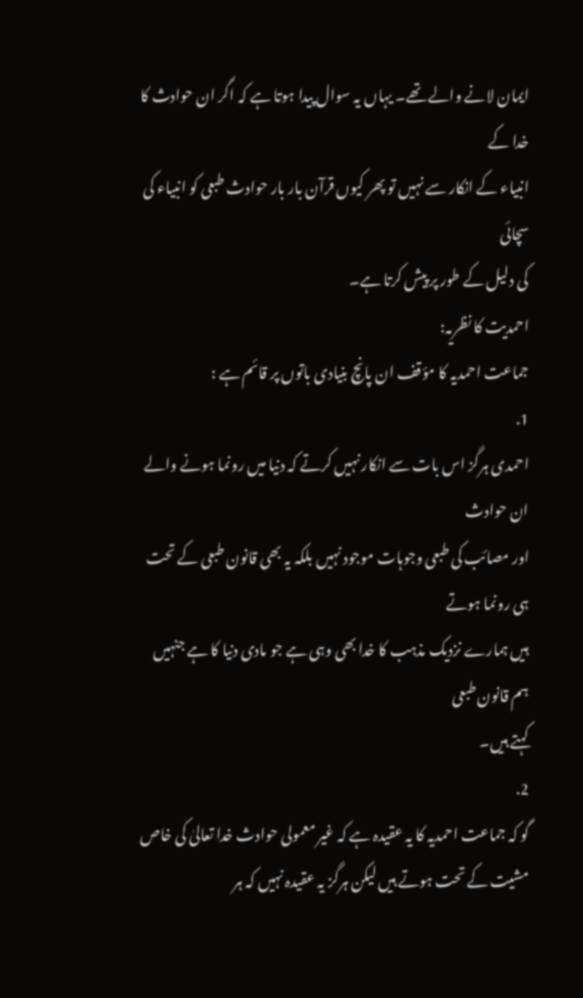ایمان لانے والے تھے۔ یہاں یہ سوال پیدا ہوتا ہے کہ اگر ان حوادث کا خدا کے
انبیاء کے انکار سے نہیں تو پھر کیوں قرآن بار بار حوادث طبعی کو انبیاء کی سچائی
کی دلیل کے طور پر پیش کرتا ہے۔
احمدیت کا نظریہ:
جماعت احمدیہ کا مؤقف ان پانچ بنیادی باتوں پر قائم ہے :
1.
احمدی ہرگز اس بات سے انکار نہیں کرتے کہ دنیا میں رونما ہونے والے ان حوادث
اور مصائب کی طبعی وجوہات موجود نہیں بلکہ یہ بھی قانون طبعی کے تحت ہی رونما ہوتے
ہیں ہمارے نزدیک مذہب کا خدا بھی وہی ہے جو مادی دنیا کا ہے جنہیں ہم قانون طبعی
کہتے ہیں۔
2.
گو کہ جماعت احمدیہ کا یہ عقیدہ ہے کہ غیر معمولی حوادث خدا تعالیٰ کی خاص
مشیت کے تحت ہوتے ہیں لیکن ہرگز یہ عقیدہ نہیں کہ ہر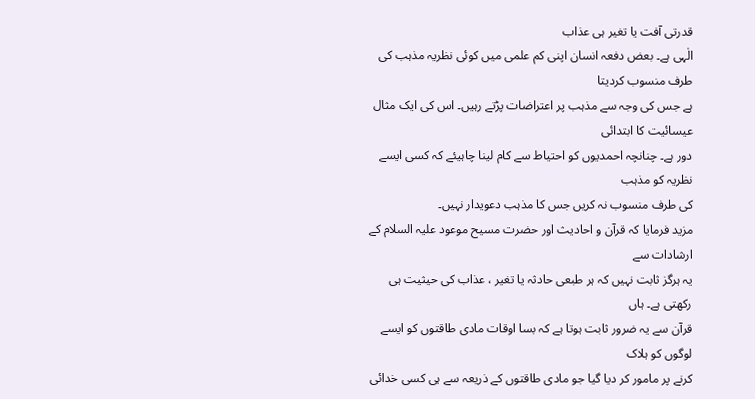قدرتی آفت یا تغیر ہی عذاب
الٰہی ہے۔ بعض دفعہ انسان اپنی کم علمی میں کوئی نظریہ مذہب کی طرف منسوب کردیتا
ہے جس کی وجہ سے مذہب پر اعتراضات پڑتے رہیں۔ اس کی ایک مثال عیسائیت کا ابتدائی
دور ہے۔ چنانچہ احمدیوں کو احتیاط سے کام لینا چاہیئے کہ کسی ایسے نظریہ کو مذہب
کی طرف منسوب نہ کریں جس کا مذہب دعویدار نہیں۔
مزید فرمایا کہ قرآن و احادیث اور حضرت مسیح موعود علیہ السلام کے ارشادات سے
یہ ہرگز ثابت نہیں کہ ہر طبعی حادثہ یا تغیر ، عذاب کی حیثیت ہی رکھتی ہے۔ ہاں
قرآن سے یہ ضرور ثابت ہوتا ہے کہ بسا اوقات مادی طاقتوں کو ایسے لوگوں کو ہلاک
کرنے پر مامور کر دیا گیا جو مادی طاقتوں کے ذریعہ سے ہی کسی خدائی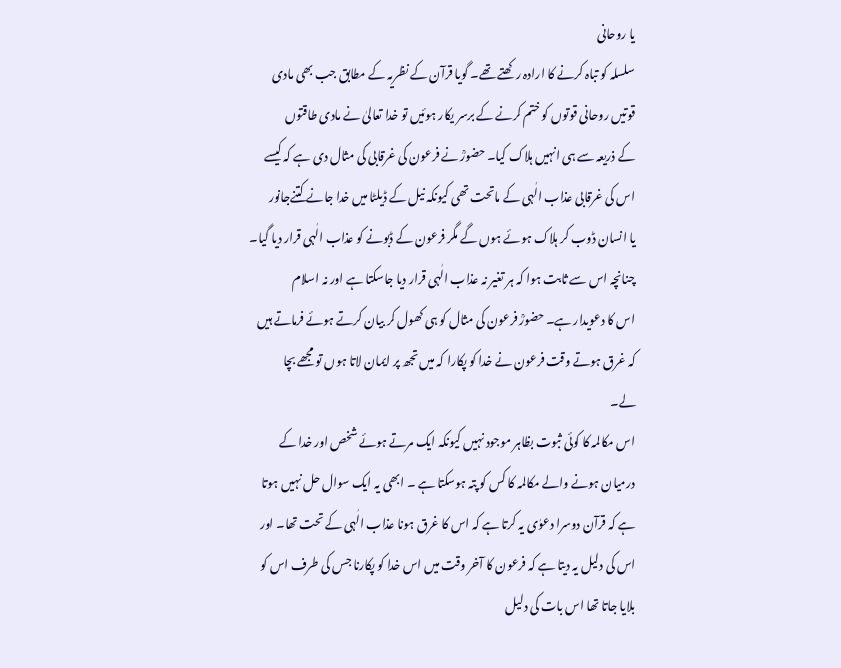یا روحانی
سلسلہ کو تباہ کرنے کا ارادہ رکھتے تھے۔ گویا قرآن کے نظریہ کے مطابق جب بھی مادی
قوتیں روحانی قوتوں کو ختم کرنے کے برسر یکار ہوئیں تو خدا تعالیٰ نے مادی طاقتوں
کے ذریعہ سے ہی انہیں ہلاک کیا۔ حضورؒ نے فرعون کی غرقابی کی مثال دی ہے کہ کیسے
اس کی غرقابی عذاب الٰہی کے ماتحت تھی کیونکہ نیل کے ڈیلٹا میں خدا جانے کتنےجانور
یا انسان ڈوب کر ہلاک ہوئے ہوں گے مگر فرعون کے ڈبونے کو عذاب الٰہی قرار دیا گیا۔
چنانچہ اس سے ثابت ہوا کہ ہر تغیر نہ عذاب الٰہی قرار دیا جاسکتا ہے اور نہ اسلام
اس کا دعویدار ہے۔ حضورؒ فرعون کی مثال کو ہی کھول کر بیان کرتے ہوئے فرماتے ہیں
کہ غرق ہوتے وقت فرعون نے خدا کو پکارا کہ میں تجھ پر ایمان لاتا ہوں تو مجھے بچا
لے۔
اس مکالمہ کا کوئی ثبوت بظاہر موجود نہیں کیونکہ ایک مرتے ہوئے شخص اور خدا کے
درمیان ہونے والے مکالمہ کا کس کو پتہ ہوسکتا ہے ۔ ابھی یہ ایک سوال حل نہیں ہوتا
ہے کہ قرآن دوسرا دعوٰی یہ کرتا ہے کہ اس کا غرق ہونا عذاب الٰہی کے تحت تھا۔ اور
اس کی دلیل یہ دیتا ہے کہ فرعون کا آخر وقت میں اس خدا کو پکارنا جس کی طرف اس کو
بلایا جاتا تھا اس بات کی دلیل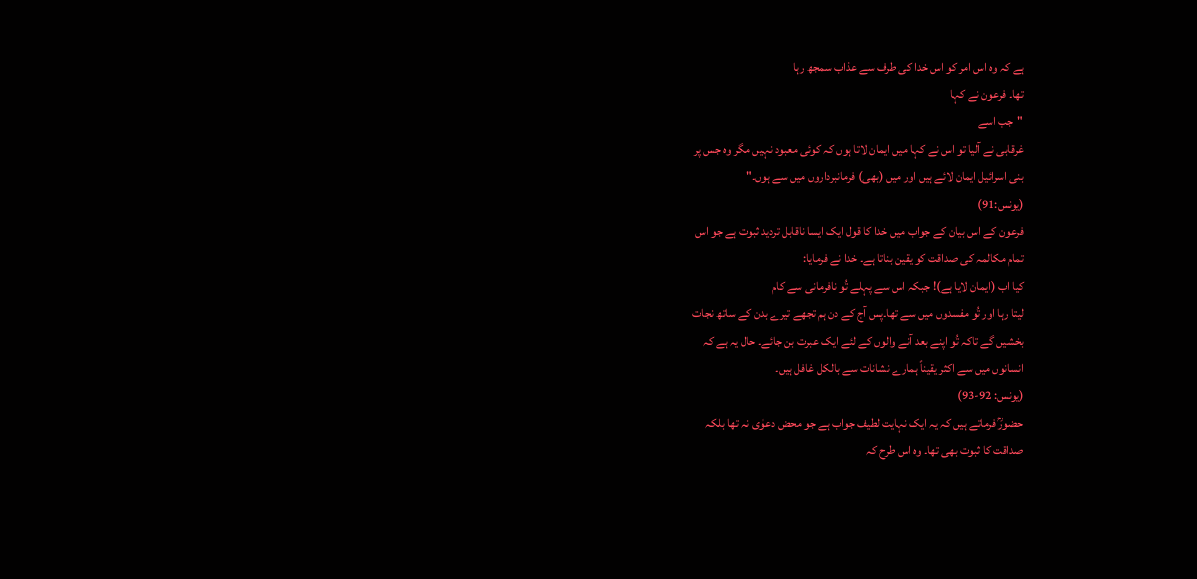ہے کہ وہ اس امر کو اس خدا کی طرف سے عذاب سمجھ رہا
تھا۔ فرعون نے کہا
"جب اسے
غرقابی نے آلیا تو اس نے کہا میں ایمان لاتا ہوں کہ کوئی معبود نہیں مگر وہ جس پر
بنی اسرائیل ایمان لائے ہیں اور میں (بھی) فرمانبرداروں میں سے ہوں۔"
(یونس:91)
فرعون کے اس بیان کے جواب میں خدا کا قول ایک ایسا ناقابل تردید ثبوت ہے جو اس
تمام مکالمہ کی صداقت کو یقین بناتا ہے۔ خدا نے فرمایا:
کیا اب (ایمان لایا ہے)! جبکہ اس سے پہلے تُو نافرمانی سے کام
لیتا رہا اور تُو مفسدوں میں سے تھا۔پس آج کے دن ہم تجھے تیرے بدن کے ساتھ نجات
بخشیں گے تاکہ تُو اپنے بعد آنے والوں کے لئے ایک عبرت بن جائے۔ حال یہ ہے کہ
انسانوں میں سے اکثر یقیناً ہمارے نشانات سے بالکل غافل ہیں۔
(يونس: 92-93)
حضورؒ فرماتے ہیں کہ یہ ایک نہایت لطیف جواب ہے جو محض دعوٰی نہ تھا بلکہ
صداقت کا ثبوت بھی تھا۔ وہ اس طرح کہ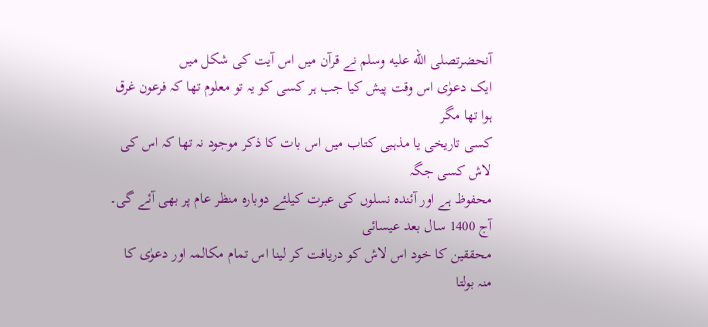آنحضرتصلى الله عليه وسلم نے قرآن میں اس آیت کی شکل میں
ایک دعوٰی اس وقت پیش کیا جب ہر کسی کو یہ تو معلوم تھا کہ فرعون غرق ہوا تھا مگر
کسی تاریخی یا مذہبی کتاب میں اس بات کا ذکر موجود نہ تھا کہ اس کی لاش کسی جگہ
محفوظ ہے اور آئندہ نسلوں کی عبرت کیلئے دوبارہ منظر عام پر بھی آئے گی۔
آج 1400 سال بعد عیسائی
محققین کا خود اس لاش کو دریافت کر لینا اس تمام مکالمہ اور دعوٰی کا منہ بولتا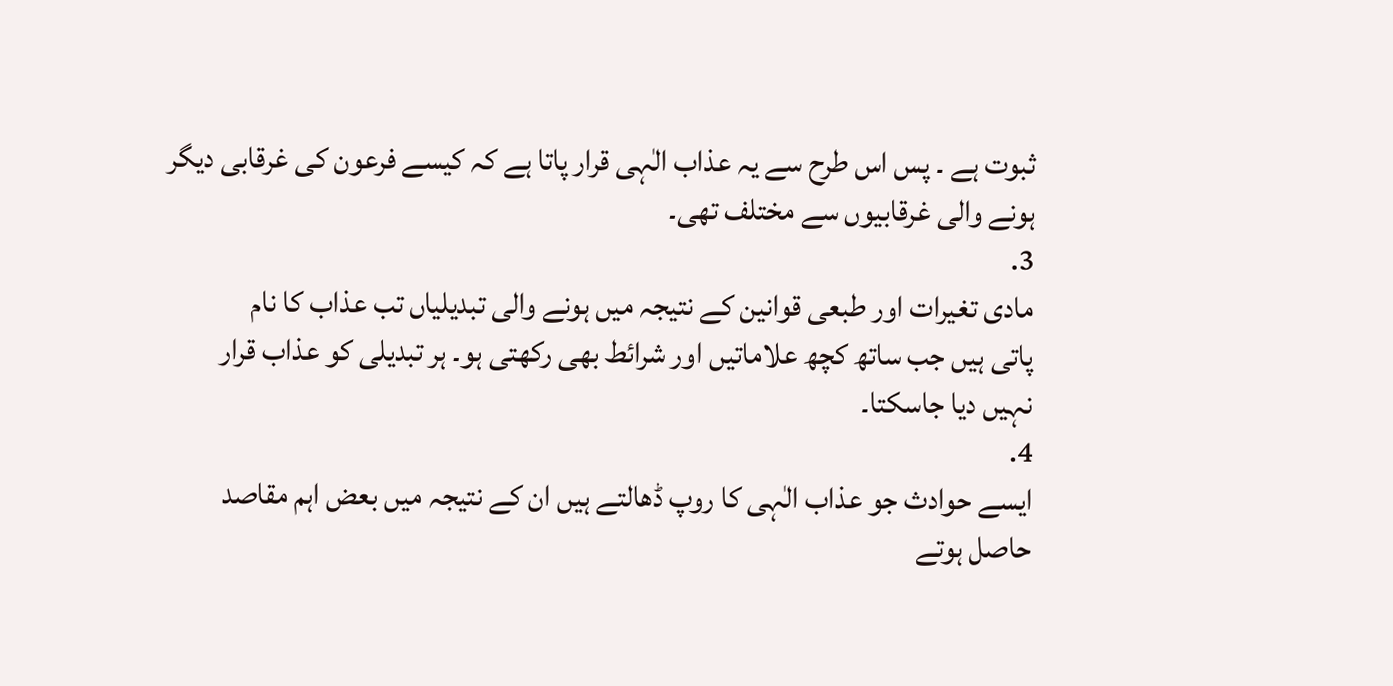ثبوت ہے ۔ پس اس طرح سے یہ عذاب الٰہی قرار پاتا ہے کہ کیسے فرعون کی غرقابی دیگر
ہونے والی غرقابیوں سے مختلف تھی۔
3.
مادی تغیرات اور طبعی قوانین کے نتیجہ میں ہونے والی تبدیلیاں تب عذاب کا نام
پاتی ہیں جب ساتھ کچھ علاماتیں اور شرائط بھی رکھتی ہو۔ ہر تبدیلی کو عذاب قرار
نہیں دیا جاسکتا۔
4.
ایسے حوادث جو عذاب الٰہی کا روپ ڈھالتے ہیں ان کے نتیجہ میں بعض اہم مقاصد
حاصل ہوتے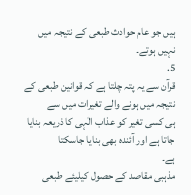ہیں جو عام حوادث طبعی کے نتیجہ میں نہیں ہوتے۔
5.
قرآن سے یہ پتہ چلتا ہے کہ قوانین طبعی کے نتیجہ میں ہونے والے تغیرات میں سے
ہی کسی تغیر کو عذاب الٰہی کا ذریعہ بنایا جاتا ہے اور آئندہ بھی بنایا جاسکتا
ہے۔
مذہبی مقاصد کے حصول کیلیئے طبعی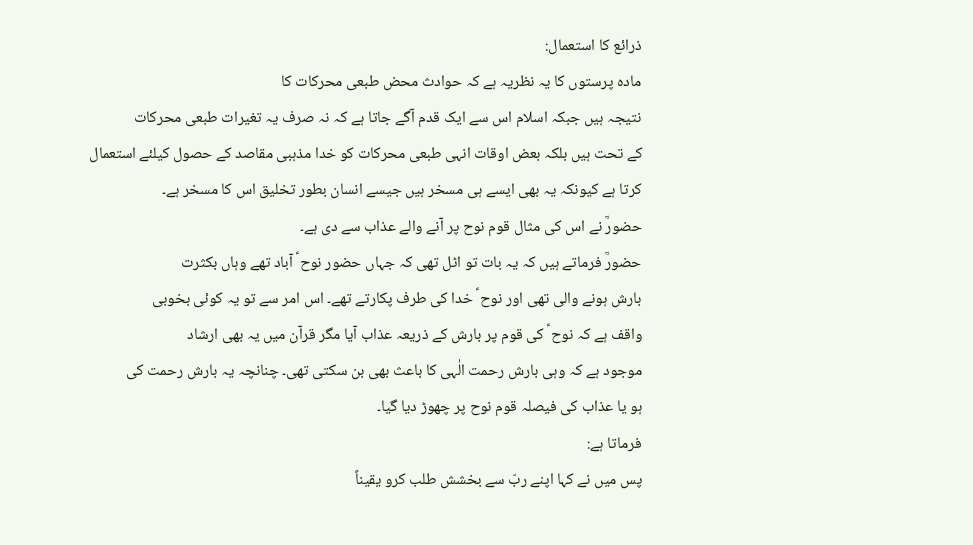ذرائع کا استعمال:
مادہ پرستوں کا یہ نظریہ ہے کہ حوادث محض طبعی محرکات کا
نتیجہ ہیں جبکہ اسلام اس سے ایک قدم آگے جاتا ہے کہ نہ صرف یہ تغیرات طبعی محرکات
کے تحت ہیں بلکہ بعض اوقات انہی طبعی محرکات کو خدا مذہبی مقاصد کے حصول کیلئے استعمال
کرتا ہے کیونکہ یہ بھی ایسے ہی مسخر ہیں جیسے انسان بطور تخلیق اس کا مسخر ہے۔
حضورؒ نے اس کی مثال قوم نوح پر آنے والے عذاب سے دی ہے۔
حضورؒ فرماتے ہیں کہ یہ بات تو اٹل تھی کہ جہاں حضور نوح ؑ آباد تھے وہاں بکثرت
بارش ہونے والی تھی اور نوح ؑ خدا کی طرف پکارتے تھے۔ اس امر سے تو یہ کوئی بخوبی
واقف ہے کہ نوح ؑ کی قوم پر بارش کے ذریعہ عذاب آیا مگر قرآن میں یہ بھی ارشاد
موجود ہے کہ وہی بارش رحمت الٰہی کا باعث بھی بن سکتی تھی۔ چنانچہ یہ بارش رحمت کی
ہو یا عذاب کی فیصلہ قوم نوح پر چھوڑ دیا گیا۔
فرماتا ہے:
پس میں نے کہا اپنے ربّ سے بخشش طلب کرو یقیناً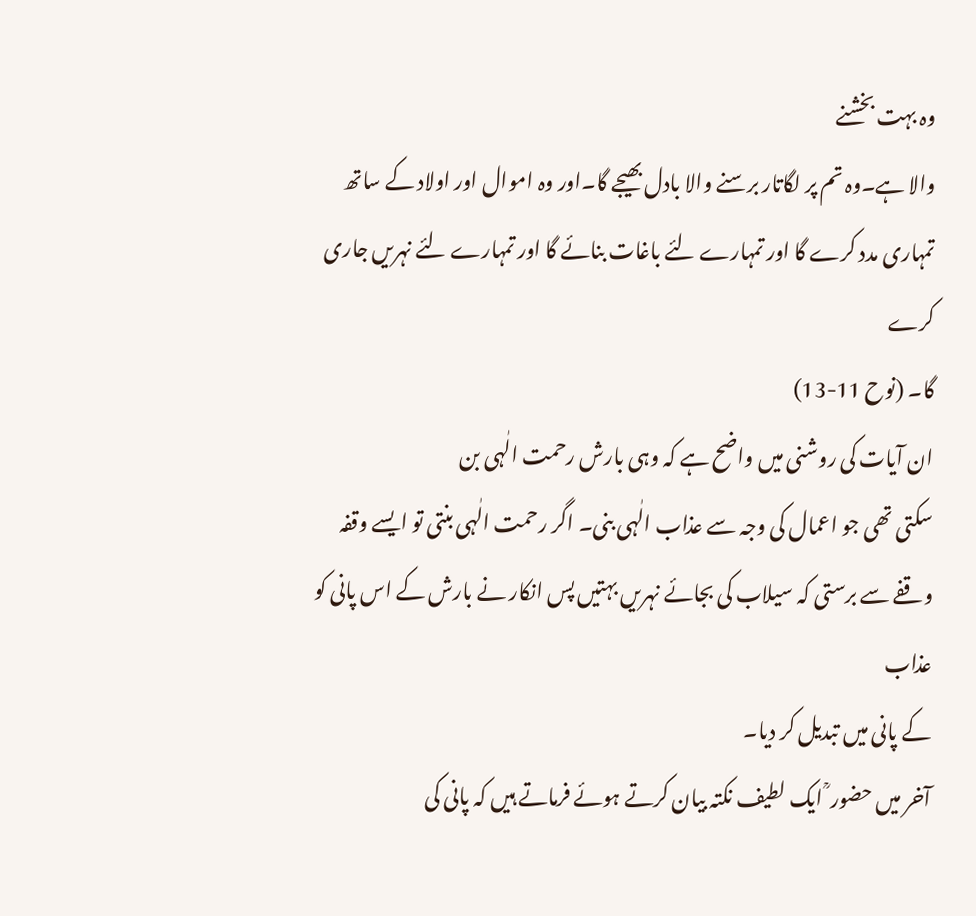وہ بہت بخشنے
والا ہے۔وہ تم پر لگاتار برسنے والا بادل بھیجے گا۔اور وہ اموال اور اولاد کے ساتھ
تمہاری مدد کرے گا اور تمہارے لئے باغات بنائے گا اور تمہارے لئے نہریں جاری کرے
گا۔ (نوح 11-13)
ان آیات کی روشنی میں واضح ہے کہ وہی بارش رحمت الٰہی بن
سکتی تھی جو اعمال کی وجہ سے عذاب الٰہی بنی۔ اگر رحمت الٰہی بنتی تو ایسے وقفہ
وقفے سے برستی کہ سیلاب کی بجائے نہریں بہتیں پس انکار نے بارش کے اس پانی کو عذاب
کے پانی میں تبدیل کر دیا۔
آخر میں حضور ؒ ایک لطیف نکتہ بیان کرتے ہوئے فرماتے ہیں کہ پانی کی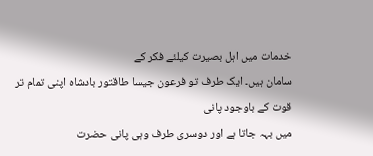خدمات میں اہل بصیرت کیلئے فکر کے
سامان ہیں۔ ایک طرف تو فرعون جیسا طاقتور بادشاہ اپنی تمام تر قوت کے باوجود پانی
میں بہہ جاتا ہے اور دوسری طرف وہی پانی حضرت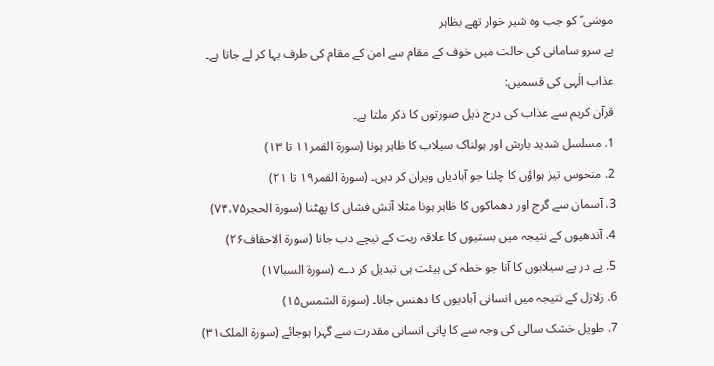موسٰی ؑ کو جب وہ شیر خوار تھے بظاہر
بے سرو سامانی کی حالت میں خوف کے مقام سے امن کے مقام کی طرف بہا کر لے جاتا ہے۔
عذاب الٰہی کی قسمیں:
قرآن کریم سے عذاب کی درج ذیل صورتوں کا ذکر ملتا ہے۔
1. مسلسل شدید بارش اور ہولناک سیلاب کا ظاہر ہونا (سورۃ القمر۱۱ تا ۱۳)
2. منحوس تیز ہواؤں کا چلنا جو آبادیاں ویران کر دیں۔ (سورۃ القمر۱۹ تا ۲۱)
3. آسمان سے گرج اور دھماکوں کا ظاہر ہونا مثلا آتش فشاں کا پھٹنا (سورۃ الحجر۷۴،۷۵)
4. آندھیوں کے نتیجہ میں بستیوں کا علاقہ ریت کے نیچے دب جانا (سورۃ الاحقاف۲۶)
5. پے در پے سیلابوں کا آنا جو خطہ کی ہیئت ہی تبدیل کر دے (سورۃ السبا۱۷)
6. زلازل کے نتیجہ میں انسانی آبادیوں کا دھنس جانا۔ (سورۃ الشمس۱۵)
7. طویل خشک سالی کی وجہ سے کا پانی انسانی مقدرت سے گہرا ہوجائے (سورۃ الملک۳۱)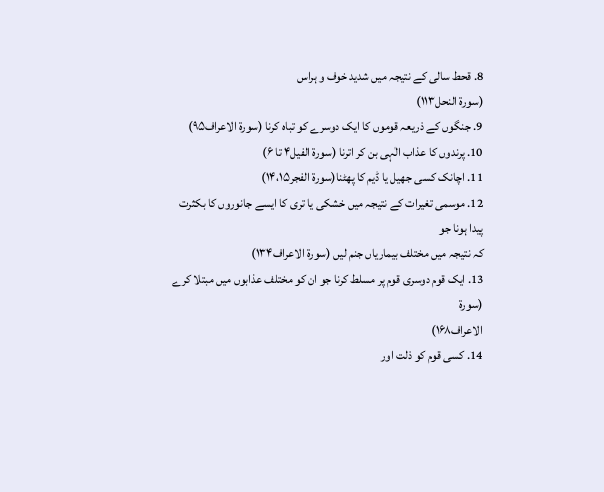8. قحط سالی کے نتیجہ میں شدید خوف و ہراس
(سورۃ النحل۱۱۳)
9. جنگوں کے ذریعہ قوموں کا ایک دوسرے کو تباہ کرنا (سورۃ الاعراف۹۵)
10. پرندوں کا عذاب الٰہی بن کر اترنا (سورۃ الفیل۴ تا ۶)
11. اچانک کسی جھیل یا ڈیم کا پھٹنا(سورۃ الفجر۱۴،۱۵)
12. موسمی تغیرات کے نتیجہ میں خشکی یا تری کا ایسے جانوروں کا بکثرت پیدا ہونا جو
کہ نتیجہ میں مختلف بیماریاں جنم لیں (سورۃ الاعراف۱۳۴)
13. ایک قوم دوسری قوم پر مسلط کرنا جو ان کو مختلف عذابوں میں مبتلا کرے (سورۃ
الاعراف۱۶۸)
14. کسی قوم کو ذلت اور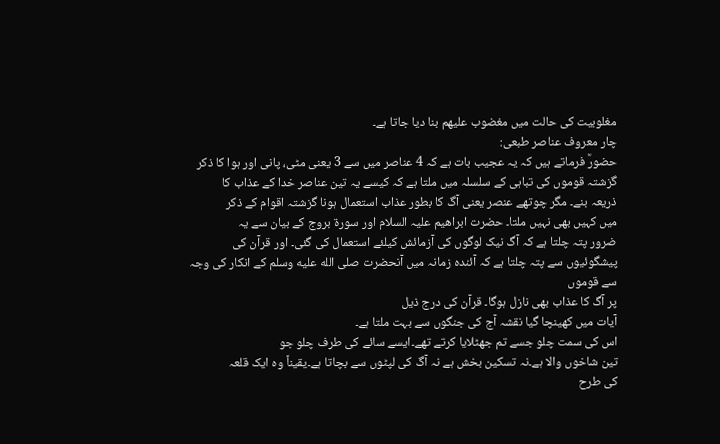مغلوبیت کی حالت میں مغضوب علیھم بنا دیا جاتا ہے۔
چار معروف عناصر طبعی:
حضورؒ فرماتے ہیں کہ یہ عجیب بات ہے کہ 4 عناصر میں سے 3 یعنی مٹی، پانی اور ہوا کا ذکر
گزشتہ قوموں کی تباہی کے سلسلہ میں ملتا ہے کہ کیسے یہ تین عناصر خدا کے عذاب کا
ذریعہ بنے۔ مگر چوتھے عنصر یعنی آگ کا بطور عذاب استعمال ہونا گزشتہ اقوام کے ذکر
میں کہیں بھی نہیں ملتا۔ حضرت ابراھیم علیہ السلام اور سورۃ بروج کے بیان سے یہ
ضرور پتہ چلتا ہے کہ آگ نیک لوگوں کی آزمائش کیلئے استعمال کی گئی۔ اور قرآن کی
پیشگوئیوں سے پتہ چلتا ہے کہ آئندہ زمانہ میں آنحضرت صلى الله عليه وسلم کے انکار کی وجہ سے قوموں
پر آگ کا عذاب بھی نازل ہوگا۔ قرآن کی درج ذیل
آیات میں کھینچا گیا نقشہ آج کی جنگوں سے بہت ملتا ہے۔
اس کی سمت چلو جسے تم جھٹلایا کرتے تھے۔ایسے سائے کی طرف چلو جو
تین شاخوں والا ہے۔نہ تسکین بخش ہے نہ آگ کی لپٹوں سے بچاتا ہے۔یقیناً وہ ایک قلعہ
کی طرح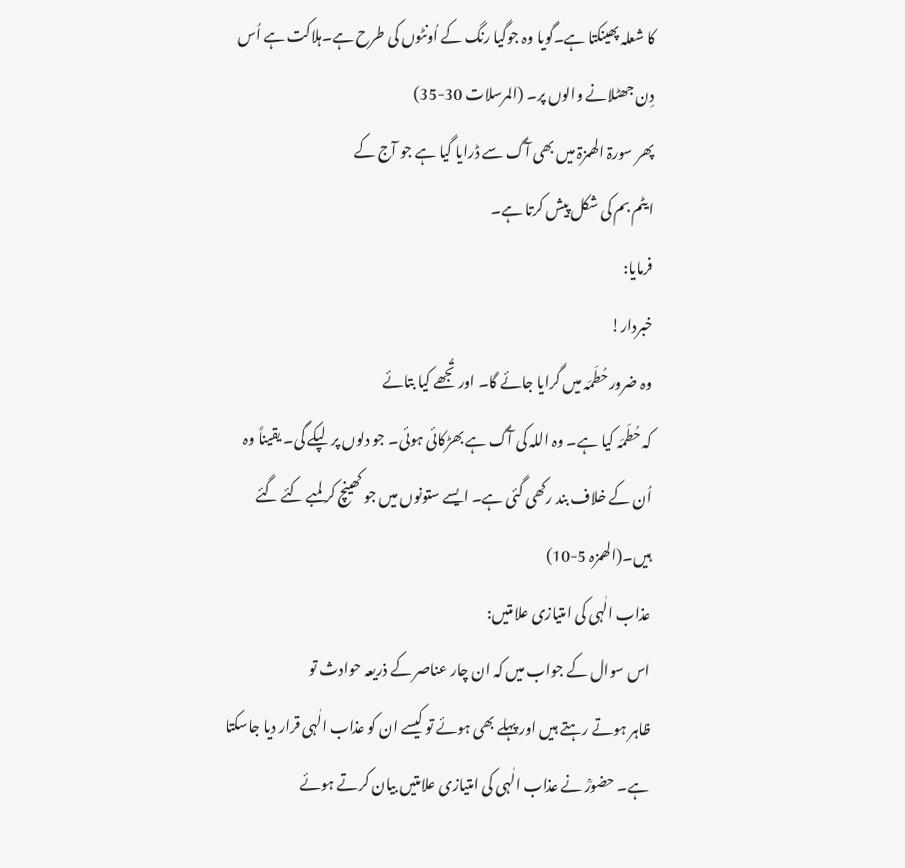کا شعلہ پھینکتا ہے۔گویا وہ جوگیا رنگ کے اُونٹوں کی طرح ہے۔ہلاکت ہے اُس
دِن جھٹلانے والوں پر۔ (المرسلات 30-35)
پھر سورۃ الھمزۃ میں بھی آگ سے ڈرایا گیا ہے جو آج کے
ایٹم بم کی شکل پیش کرتا ہے۔
فرمایا:
خبردار!
وہ ضرور حُطَمَہ میں گرایا جائے گا۔ اور تُجھے کیا بتائے
کہ حُطَمَہ کیا ہے۔ وہ اللہ کی آگ ہے بھڑکائی ہوئی۔ جو دلوں پر لپکے گی۔ یقیناً وہ
اُن کے خلاف بند رکھی گئی ہے۔ ایسے ستونوں میں جو کھینچ کر لمبے کئے گئے
ہیں۔(الھمزہ 5-10)
عذاب الٰہی کی امتیازی علامتیں:
اس سوال کے جواب میں کہ ان چار عناصر کے ذریعہ حوادث تو
ظاہر ہوتے رہتے ہیں اور پہلے بھی ہوئے تو کیسے ان کو عذاب الٰہی قرار دیا جاسکتا
ہے۔ حضورؒ نے عذاب الٰہی کی امتیازی علامتیں بیان کرتے ہوئے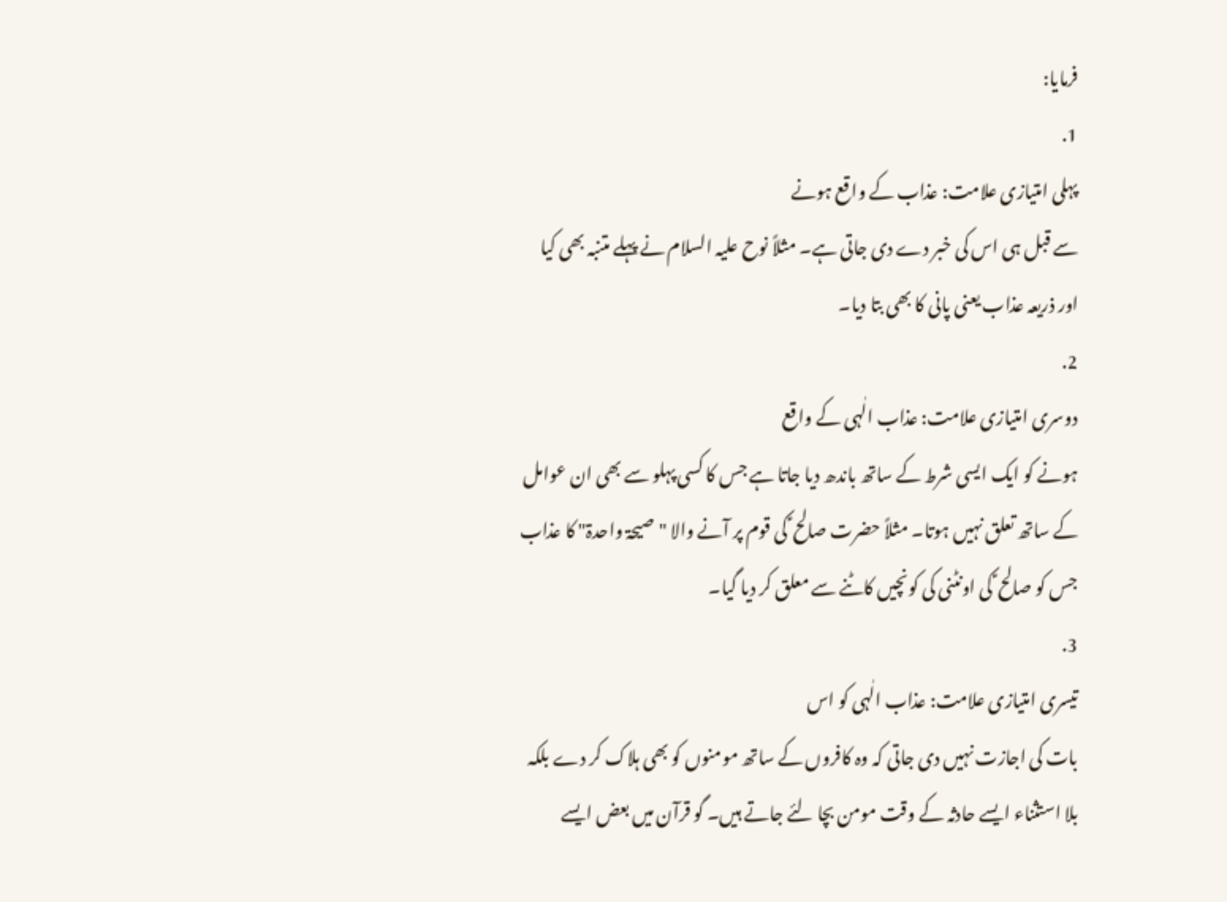فرمایا:
1.
پہلی امتیازی علامت: عذاب کے واقع ہونے
سے قبل ہی اس کی خبر دے دی جاتی ہے۔ مثلاً نوح علیہ السلام نے پہلے متنبہ بھی کیا
اور ذریعہ عذاب یعنی پانی کا بھی بتا دیا۔
2.
دوسری امتیازی علامت: عذاب الٰہی کے واقع
ہونے کو ایک ایسی شرط کے ساتھ باندھ دیا جاتا ہے جس کا کسی پہلو سے بھی ان عوامل
کے ساتھ تعلق نہیں ہوتا۔ مثلاً حضرت صالح ؑ کی قوم پر آنے والا "صیحۃ واحدۃ" کا عذاب
جس کو صالح ؑ کی اونٹنی کی کونچیں کاٹنے سے معلق کر دیا گیا۔
3.
تیسری امتیازی علامت: عذاب الٰہی کو اس
بات کی اجازت نہیں دی جاتی کہ وہ کافروں کے ساتھ مومنوں کو بھی ہلاک کر دے بلکہ
بلا استثناء ایسے حادثہ کے وقت مومن بچا لئے جاتے ہیں۔ گو قرآن میں بعض ایسے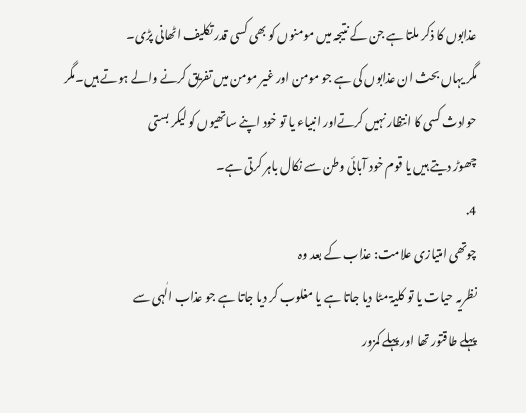عذابوں کا ذکر ملتا ہے جن کے نتیجہ میں مومنوں کو بھی کسی قدر تکلیف اٹھانی پڑی۔
مگر یہاں بحث ان عذابوں کی ہے جو مومن اور غیر مومن میں تفریق کرنے والے ہوتے ہیں۔مگر
حوادث کسی کا انتظار نہیں کرتےاور انبیاء یا تو خود اپنے ساتھیوں کو لیکر بستی
چھوڑ دیتے ہیں یا قوم خود آبائی وطن سے نکال باہر کرتی ہے۔
4.
چوتھی امتیازی علامت: عذاب کے بعد وہ
نظریہ حیات یا تو کلیۃ مٹا دیا جاتا ہے یا مغلوب کر دیا جاتا ہے جو عذاب الٰہی سے
پہلے طاقتور تھا اور پہلے کمزور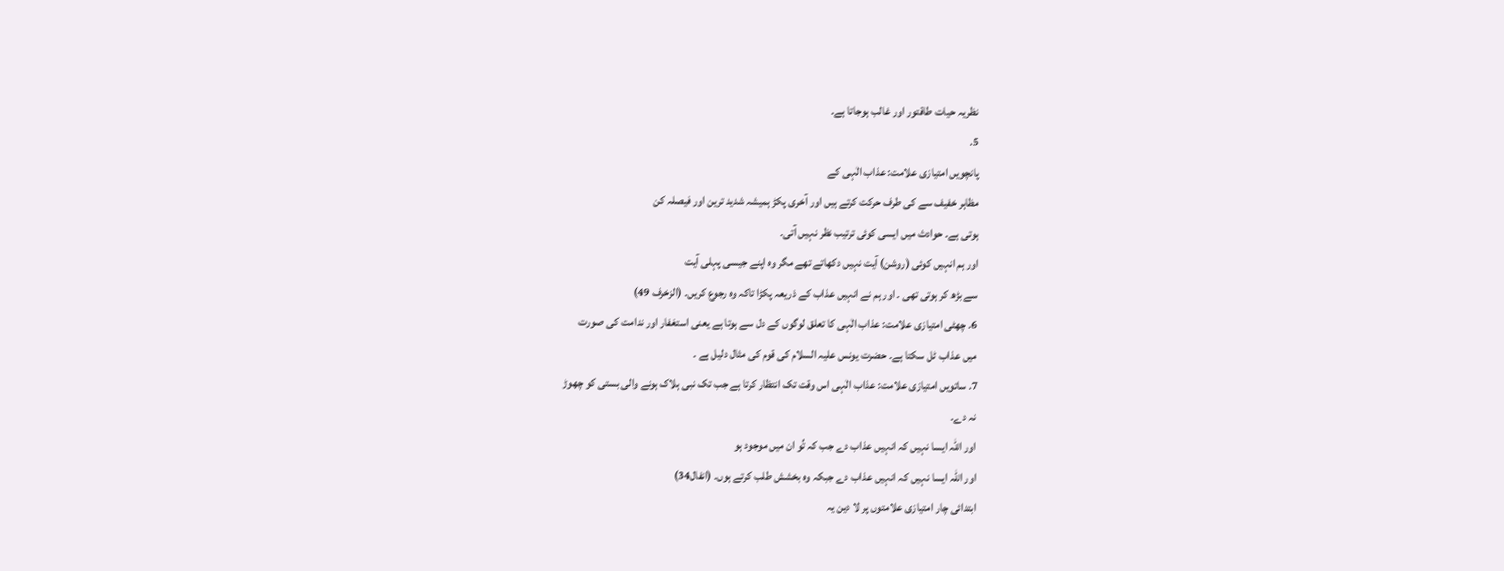نظریہ حیات طاقتور اور غالب ہوجاتا ہے۔
5.
پانچویں امتیازی علامت: عذاب الٰہی کے
مظاہر خفیف سے کی طرف حرکت کرتے ہیں اور آخری پکڑ ہمیشہ شدید ترین اور فیصلہ کن
ہوتی ہے۔ حوادث میں ایسی کوئی ترتیب نظر نہیں آتی۔
اور ہم انہیں کوئی (روشن) آیت نہیں دکھاتے تھے مگر وہ اپنے جیسی پہلی آیت
سے بڑھ کر ہوتی تھی ۔ اور ہم نے انہیں عذاب کے ذریعہ پکڑا تاکہ وہ رجوع کریں۔ (الزخرف 49)
6. چھٹی امتیازی علامت: عذاب الٰہی کا تعلق لوگوں کے دل سے ہوتا ہے یعنی استغفار اور ندامت کی صورت
میں عذاب ٹل سکتا ہے۔ حضرت یونس علیہ السلام کی قوم کی مثال دلیل ہے ۔
7. ساتویں امتیازی علامت: عذاب الٰہی اس وقت تک انتظار کرتا ہے جب تک نبی ہلاک ہونے والی بستی کو چھوڑ
نہ دے۔
اور اللہ ایسا نہیں کہ انہیں عذاب دے جب کہ تُو ان میں موجود ہو
اور اللہ ایسا نہیں کہ انہیں عذاب دے جبکہ وہ بخشش طلب کرتے ہوں۔ (انفال34)
ابتدائی چار امتیازی علامتوں پر لا دین یہ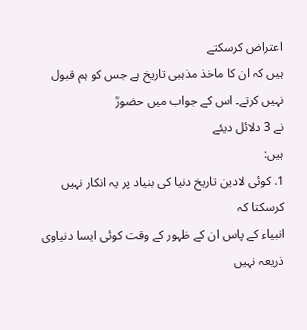اعتراض کرسکتے
ہیں کہ ان کا ماخذ مذہبی تاریخ ہے جس کو ہم قبول نہیں کرتے۔ اس کے جواب میں حضورؒ
نے 3 دلائل دیئے
ہیں:
1. کوئی لادین تاریخ دنیا کی بنیاد پر یہ انکار نہیں کرسکتا کہ
انبیاء کے پاس ان کے ظہور کے وقت کوئی ایسا دنیاوی ذریعہ نہیں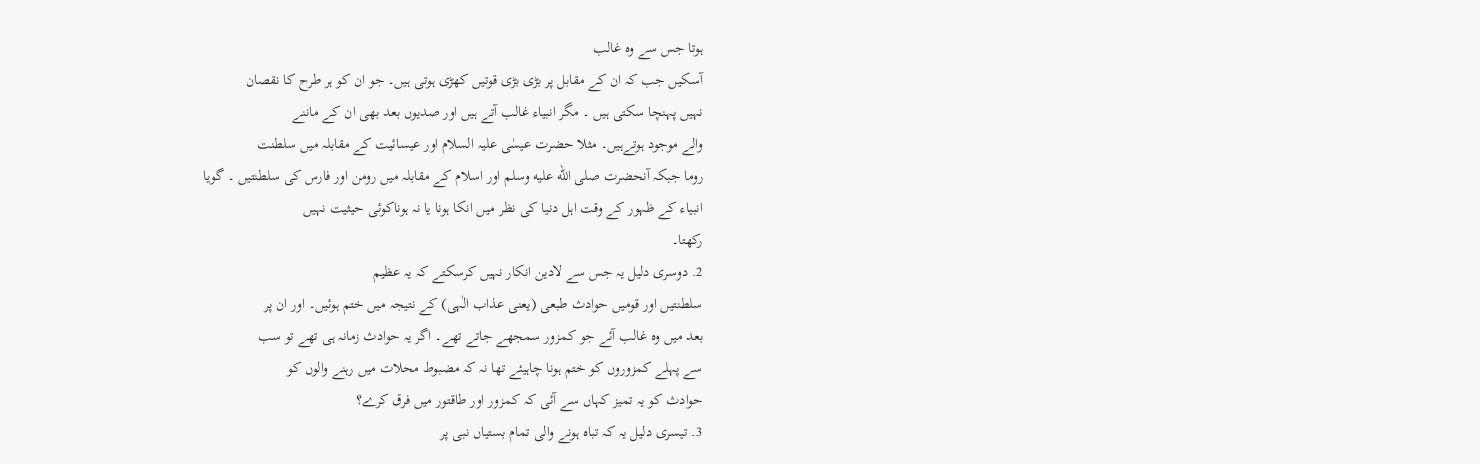ہوتا جس سے وہ غالب
آسکیں جب کہ ان کے مقابل پر بڑی بڑی قوتیں کھڑی ہوتی ہیں۔ جو ان کو ہر طرح کا نقصان
نہیں پہنچا سکتی ہیں ۔ مگر انبیاء غالب آتے ہیں اور صدیوں بعد بھی ان کے ماننے
والے موجود ہوتےہیں۔ مثلا حضرت عیسٰی علیہ السلام اور عیسائیت کے مقابلہ میں سلطنت
روما جبکہ آنحضرت صلى الله عليه وسلم اور اسلام کے مقابلہ میں رومن اور فارس کی سلطنتیں ۔ گویا
انبیاء کے ظہور کے وقت اہل دنیا کی نظر میں انکا ہونا یا نہ ہوناکوئی حیثیت نہیں
رکھتا۔
2. دوسری دلیل یہ جس سے لادین انکار نہیں کرسکتے کہ یہ عظیم
سلطنتیں اور قومیں حوادث طبعی (یعنی عذاب الٰہی) کے نتیجہ میں ختم ہوئیں۔ اور ان پر
بعد میں وہ غالب آئے جو کمزور سمجھے جاتے تھے۔ اگر یہ حوادث زمانہ ہی تھے تو سب
سے پہلے کمزوروں کو ختم ہونا چاہیئے تھا نہ کہ مضبوط محلات میں رہنے والوں کو
حوادث کو یہ تمیز کہاں سے آئی کہ کمزور اور طاقتور میں فرق کرے؟
3. تیسری دلیل یہ کہ تباہ ہونے والی تمام بستیاں نبی پر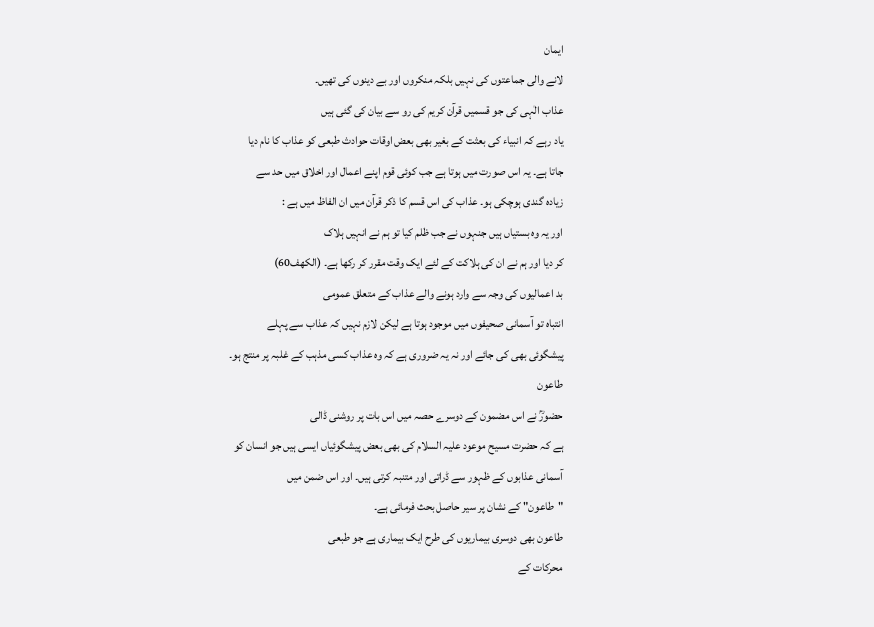ایمان
لانے والی جماعتوں کی نہیں بلکہ منکروں اور بے دینوں کی تھیں۔
عذاب الٰہی کی جو قسمیں قرآن کریم کی رو سے بیان کی گئی ہیں
یاد رہے کہ انبیاء کی بعثت کے بغیر بھی بعض اوقات حوادث طبعی کو عذاب کا نام دیا
جاتا ہے۔ یہ اس صورت میں ہوتا ہے جب کوئی قوم اپنے اعمال اور اخلاق میں حد سے
زیادہ گندی ہوچکی ہو۔ عذاب کی اس قسم کا ذکر قرآن میں ان الفاظ میں ہے :
اور یہ وہ بستیاں ہیں جنہوں نے جب ظلم کیا تو ہم نے انہیں ہلاک
کر دیا اور ہم نے ان کی ہلاکت کے لئے ایک وقت مقرر کر رکھا ہے۔ (الکھف60)
بد اعمالیوں کی وجہ سے وارد ہونے والے عذاب کے متعلق عمومی
انتباہ تو آسمانی صحیفوں میں موجود ہوتا ہے لیکن لازم نہیں کہ عذاب سے پہلے
پیشگوئی بھی کی جائے اور نہ یہ ضروری ہے کہ وہ عذاب کسی مذہب کے غلبہ پر منتج ہو۔
طاعون
حضورؒ نے اس مضمون کے دوسرے حصہ میں اس بات پر روشنی ڈالی
ہے کہ حضرت مسیح موعود علیہ السلام کی بھی بعض پیشگوئیاں ایسی ہیں جو انسان کو
آسمانی عذابوں کے ظہور سے ڈراتی اور متنبہ کرتی ہیں۔ اور اس ضمن میں
"طاعون" کے نشان پر سیر حاصل بحث فرمائی ہے۔
طاعون بھی دوسری بیماریوں کی طرح ایک بیماری ہے جو طبعی
محرکات کے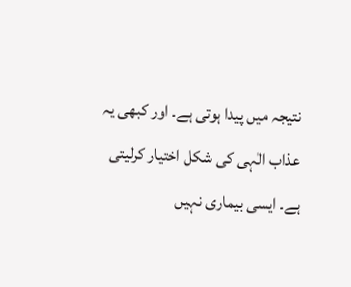نتیجہ میں پیدا ہوتی ہے۔ اور کبھی یہ عذاب الٰہی کی شکل اختیار کرلیتی
ہے۔ ایسی بیماری نہیں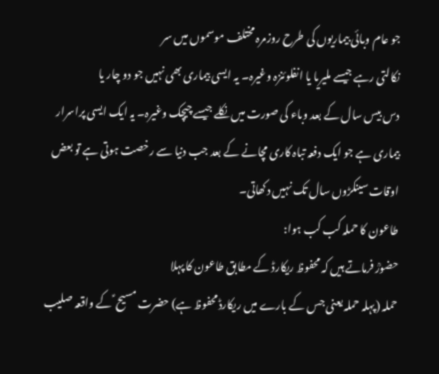جو عام وبائی بیماریوں کی طرح روزمرہ مختلف موسموں میں سر
نکالتی رہے جیسے ملیریا یا انفلوئنزہ وغیرہ۔ یہ ایسی بیماری بھی نہیں جو دو چار یا
دس بیس سال کے بعد وباء کی صورت میں نکلے جیسے چیچک وغیرہ۔ یہ ایک ایسی پراسرار
بیماری ہے جو ایک دفعہ تباہ کاری مچانے کے بعد جب دنیا سے رخصت ہوتی ہے تو بعض
اوقات سینکڑوں سال تک نہیں دکھاتی۔
طاعون کا حملہ کب کب ہوا:
حضورؒ فرماتے ہیں کہ محفوظ ریکارڈ کے مطابق طاعون کا پہلا
حملہ (پہلہ حملہ یعنی جس کے بارے میں ریکارڈ محفوظ ہے) حضرت مسیح ؑ کے واقعہ صلیب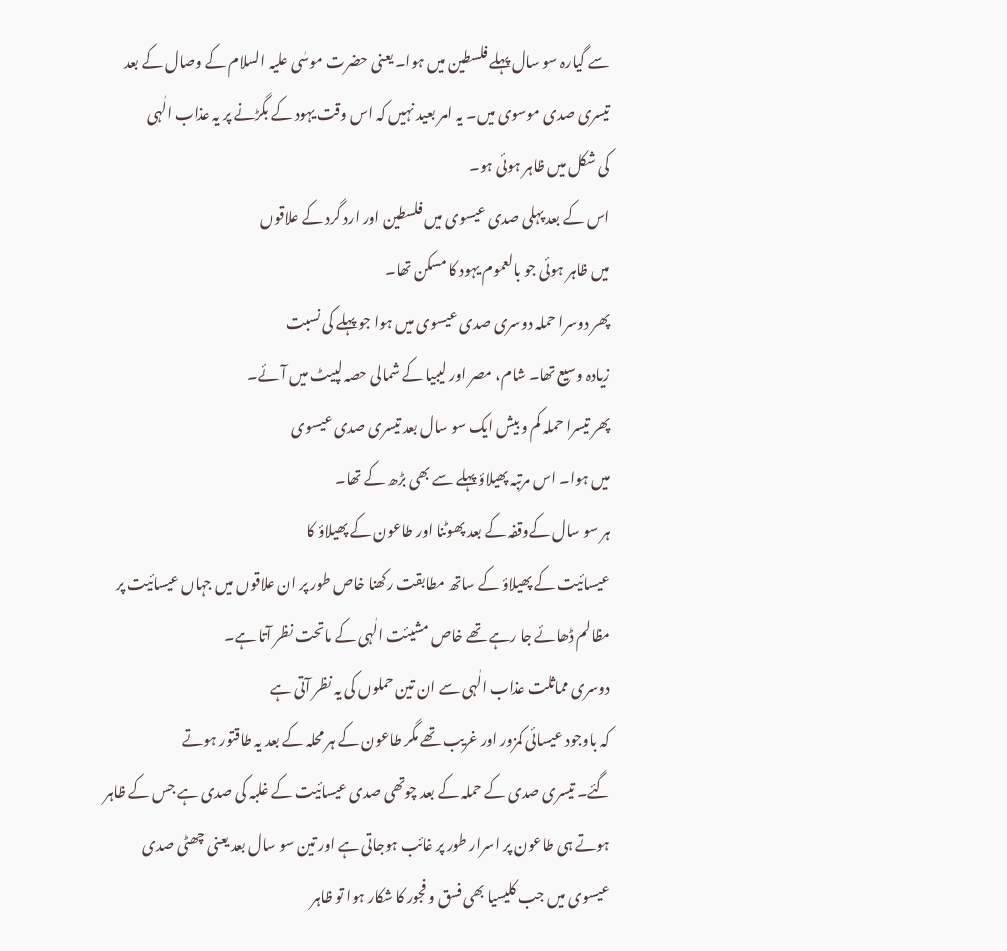سے گیارہ سو سال پہلے فلسطین میں ہوا۔ یعنی حضرت موسٰی علیہ السلام کے وصال کے بعد
تیسری صدی موسوی میں۔ یہ امر بعید نہیں کہ اس وقت یہود کے بگڑنے پر یہ عذاب الٰہی
کی شکل میں ظاہر ہوئی ہو۔
اس کے بعد پہلی صدی عیسوی میں فلسطین اور ارد گرد کے علاقوں
میں ظاہر ہوئی جو بالعموم یہود کا مسکن تھا۔
پھر دوسرا حملہ دوسری صدی عیسوی میں ہوا جو پہلے کی نسبت
زیادہ وسیع تھا۔ شام، مصر اور لیبیا کے شمالی حصہ لپیٹ میں آئے۔
پھر تیسرا حملہ کم و بیش ایک سو سال بعد تیسری صدی عیسوی
میں ہوا۔ اس مرتبہ پھیلاؤ پہلے سے بھی بڑھ کے تھا۔
ہر سو سال کےوقفہ کے بعد پھوٹنا اور طاعون کے پھیلاؤ کا
عیسائیت کے پھیلاؤ کے ساتھ مطابقت رکھنا خاص طور پر ان علاقوں میں جہاں عیسائیت پر
مظالم ڈھائے جا رہے تھے خاص مشیئت الٰہی کے ماتحت نظر آتا ہے۔
دوسری مماثلت عذاب الٰہی سے ان تین حملوں کی یہ نظر آتی ہے
کہ باوجود عیسائی کمزور اور غریب تھے مگر طاعون کے ہر محلہ کے بعد یہ طاقتور ہوتے
گئے۔ تیسری صدی کے حملہ کے بعد چوتھی صدی عیسائیت کے غلبہ کی صدی ہے جس کے ظاہر
ہوتے ہی طاعون پر اسرار طور پر غائب ہوجاتی ہے اور تین سو سال بعد یعنی چھٹی صدی
عیسوی میں جب کلیسیا بھی فسق و فجور کا شکار ہوا تو ظاہر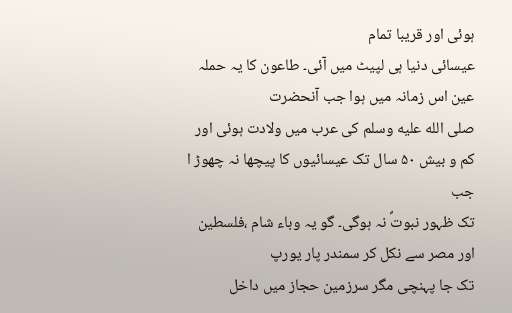ہوئی اور قریبا تمام
عیسائی دنیا ہی لپیٹ میں آئی۔ طاعون کا یہ حملہ عین اس زمانہ میں ہوا جب آنحضرت
صلى الله عليه وسلم کی عرب میں ولادت ہوئی اور کم و بیش ۵۰ سال تک عیسائیوں کا پیچھا نہ چھوڑ ا جب
تک ظہور نبوتؐ نہ ہوگی۔ گو یہ وباء شام ،فلسطین اور مصر سے نکل کر سمندر پار یورپ
تک جا پہنچی مگر سرزمین حجاز میں داخل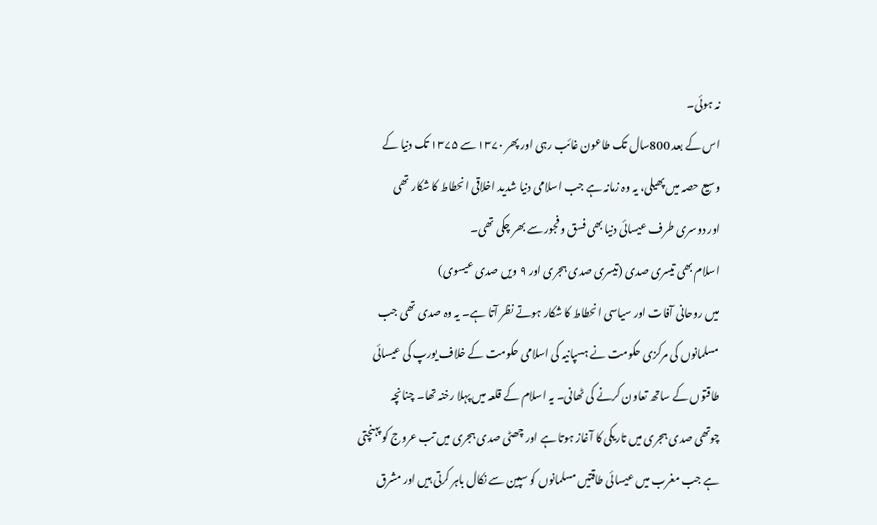نہ ہوئی۔
اس کے بعد 800سال تک طاعون غائب رہی اور پھر ۱۳۷۰ سے ۱۳۷۵ تک دنیا کے
وسیع حصہ میں پھیلی، یہ وہ زمانہ ہے جب اسلامی دنیا شدید اخلاقی انحطاط کا شکار تھی
اور دوسری طرف عیسائی دنیا بھی فسق و فجور سے بھر چکی تھی۔
اسلام بھی تیسری صدی (تیسری صدی ہجری اور ۹ ویں صدی عیسوی)
میں روحانی آفات اور سیاسی انحطاط کا شکار ہوتے نظر آتا ہے۔ یہ وہ صدی تھی جب
مسلمانوں کی مرکزی حکومت نے ہسپانیہ کی اسلامی حکومت کے خلاف یورپ کی عیسائی
طاقتوں کے ساتھ تعاون کرنے کی ٹھانی۔ یہ اسلام کے قلعہ میں پہلا رخنہ تھا۔ چنانچہ
چوتھی صدی ہجری میں تاریکی کا آغاز ہوتا ہے اور چھٹی صدی ہجری میں تب عروج کو پہنچتی
ہے جب مغرب میں عیسائی طاقتیں مسلمانوں کو سپین سے نکال باہر کرتی ہیں اور مشرق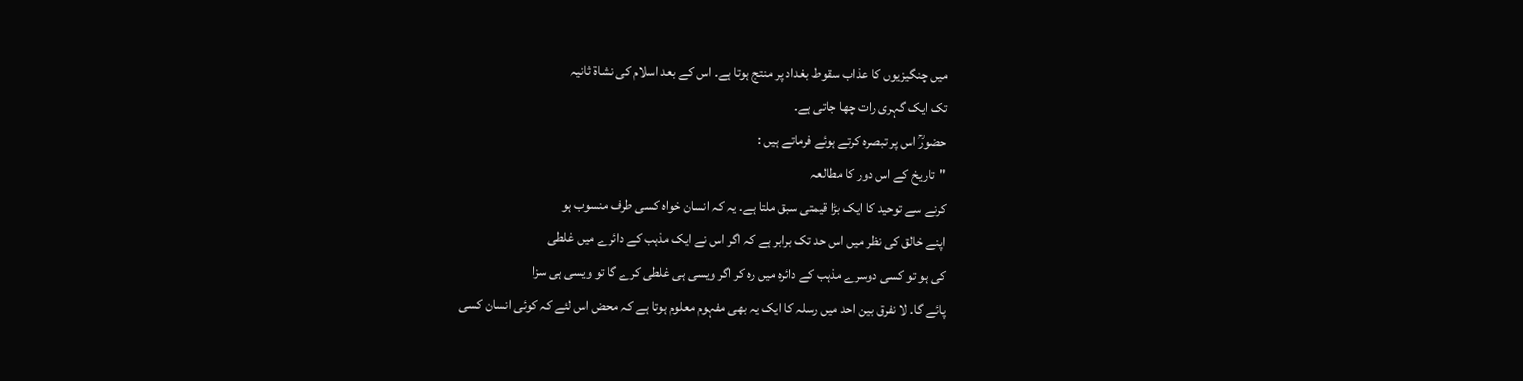میں چنگیزیوں کا عذاب سقوط بغداد پر منتج ہوتا ہے۔ اس کے بعد اسلام کی نشاۃ ثانیہ
تک ایک گہری رات چھا جاتی ہے۔
حضورؒ اس پر تبصرہ کرتے ہوئے فرماتے ہیں :
"تاریخ کے اس دور کا مطالعہ
کرنے سے توحید کا ایک بڑا قیمتی سبق ملتا ہے۔ یہ کہ انسان خواہ کسی طرف منسوب ہو
اپنے خالق کی نظر میں اس حد تک برابر ہے کہ اگر اس نے ایک مذہب کے دائرے میں غلطی
کی ہو تو کسی دوسرے مذہب کے دائرہ میں رہ کر اگر ویسی ہی غلطی کرے گا تو ویسی ہی سزا
پائے گا۔ لا نفرق بین احد میں رسلہ کا ایک یہ بھی مفہوم معلوم ہوتا ہے کہ محض اس لئے کہ کوئی انسان کسی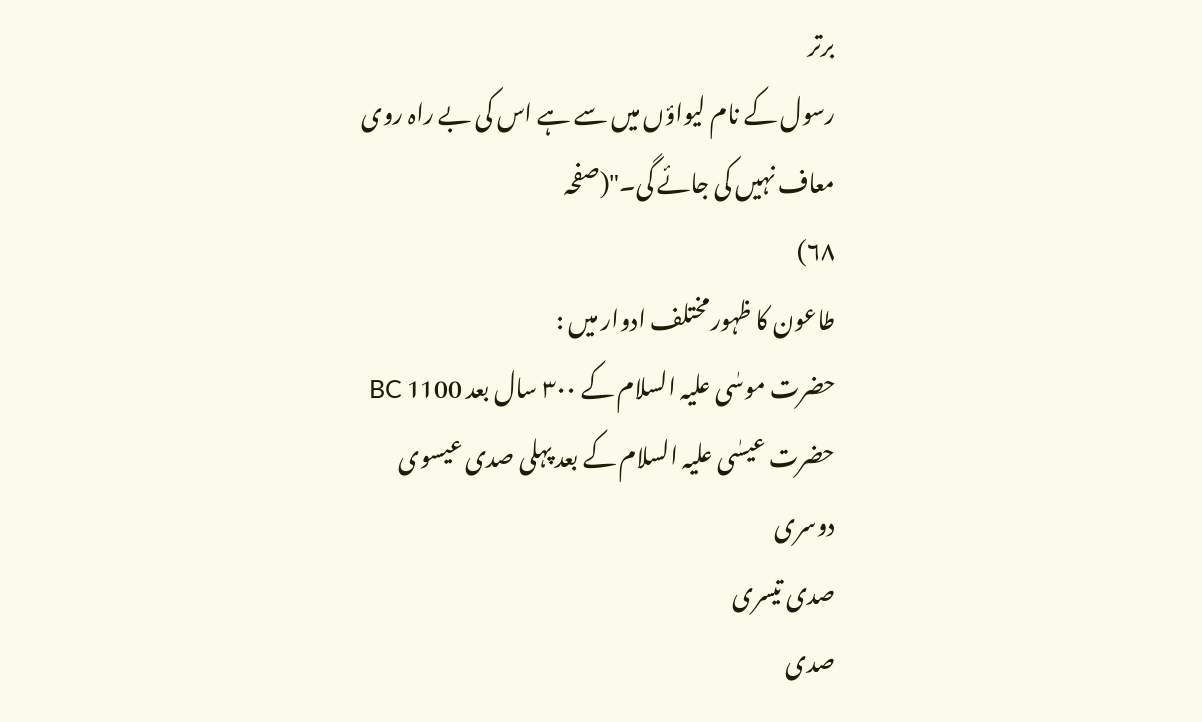برتر
رسول کے نام لیواؤں میں سے ہے اس کی بے راہ روی معاف نہیں کی جائے گی۔"(صفحہ
۶۸)
طاعون کا ظہور مختلف ادوار میں :
حضرت موسٰی علیہ السلام کے ۳۰۰ سال بعد 1100 BC
حضرت عیسٰی علیہ السلام کے بعد پہلی صدی عیسوی دوسری
صدی تیسری
صدی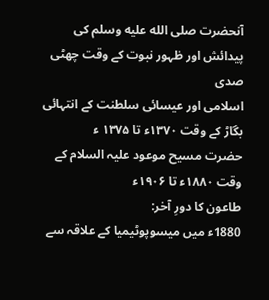آنحضرت صلى الله عليه وسلم کی پیدائش اور ظہور نبوت کے وقت چھٹی صدی
اسلامی اور عیسائی سلطنت کے انتہائی بگاڑ کے وقت ۱۳۷۰ء تا ۱۳۷۵ ء
حضرت مسیح موعود علیہ السلام کے وقت ۱۸۸۰ء تا ۱۹۰۶ء
طاعون کا دورِ آخر:
1880ء میں میسوپوٹیمیا کے علاقہ سے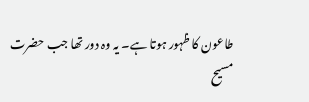طاعون کا ظہور ہوتا ہے۔ یہ وہ دور تھا جب حضرت
مسیح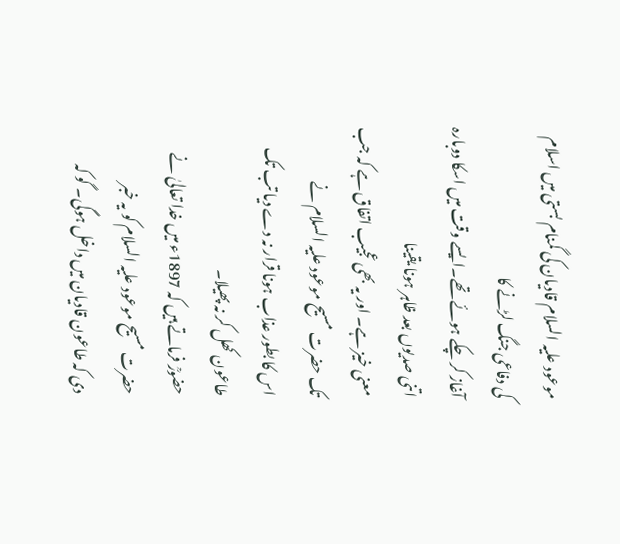موعود علیہ السلام قادیان کی گمنام بستی میں اسلام کی دفاعی جنگ لڑنے کا
آغاز کر چکے ہوئے تھے۔ایسے وقت میں اسکا دوبارہ اتنی صدیوں بعد ظاہر ہونا یقینا
معنی خیز ہے۔ اور یہ بھی عجیب اتفاق ہے کہ جب تک حضرت مسیح موعود علیہ السلام نے
اس کا بطور عذاب ہونا قرار نہ دے دیا تب تک طاعون کھل کر نہ پھیلا۔
حضورؒ فرماتے ہیں کہ 1897ء میں خدا تعالیٰ نے حضرت مسیح موعود علیہ السلام کو یہ خبر
دی کہ طاعون قادیان میں داخل ہوگی۔ گو کہ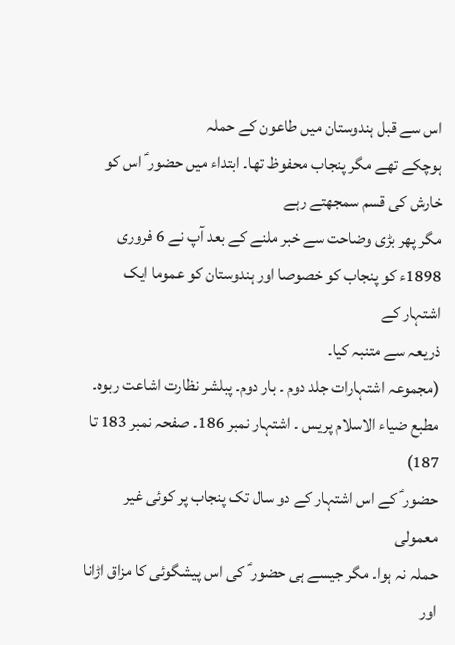اس سے قبل ہندوستان میں طاعون کے حملہ
ہوچکے تھے مگر پنجاب محفوظ تھا۔ ابتداء میں حضور ؑ اس کو خارش کی قسم سمجھتے رہے
مگر پھر بڑی وضاحت سے خبر ملنے کے بعد آپ نے 6 فروری 1898ء کو پنجاب کو خصوصا اور ہندوستان کو عموما ایک اشتہار کے
ذریعہ سے متنبہ کیا۔
(مجموعہ اشتہارات جلد دوم ۔ بار دوم۔ پبلشر نظارت اشاعت ربوہ۔
مطبع ضیاء الاسلام پریس ۔ اشتہار نمبر 186۔ صفحہ نمبر 183 تا 187)
حضور ؑ کے اس اشتہار کے دو سال تک پنجاب پر کوئی غیر معمولی
حملہ نہ ہوا۔ مگر جیسے ہی حضور ؑ کی اس پیشگوئی کا مزاق اڑانا اور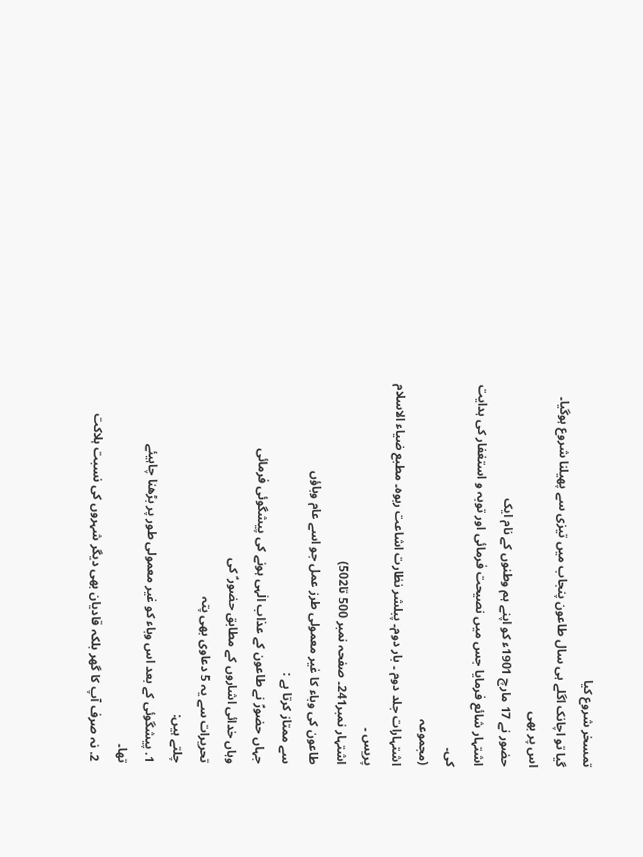تمسخر شروع کیا
گیا تو اچانک اگلے ہی سال طاعون پنجاب میں تیزی سے پھیلنا شروع ہوگیا۔ اس پر بھی
حضور نے 17 مارچ 1901ء کو اپنے ہم وطنوں کے نام ایک
اشتہار شائع فرمایا جس میں نصیحت فرمائی اور توبہ و استغفار کی ہدایت کی۔
(مجموعہ
اشتہارات جلد دوم ۔ بار دوم۔ پبلشر نظارت اشاعت ربوہ۔ مطبع ضیاء الاسلام پریس ۔
اشتہار نمبر241۔ صفحہ نمبر 500 تا502)
طاعون کی وباء کا غیر معمولی طرز عمل جو اسے عام وباؤں
سے ممتاز کرتا ہے :
جہاں حضورؑ نے طاعون کے عذاب الٰہی ہونے کی پیشگوئی فرمائی
وہاں خدائی اشاروں کے مطابق حضور ؑ کی
تحریرات سے یہ 5 دعاوی بھی پتہ
چلتے ہیں:
1. پیشگوئی کے بعد اس وباء کو غیر معمولی طور پر بڑھنا چاہیئے
تھا۔
2. نہ صرف آپ کا گھر بلکہ قادیان بھی دیگر شہروں کی نسبت ہلاکت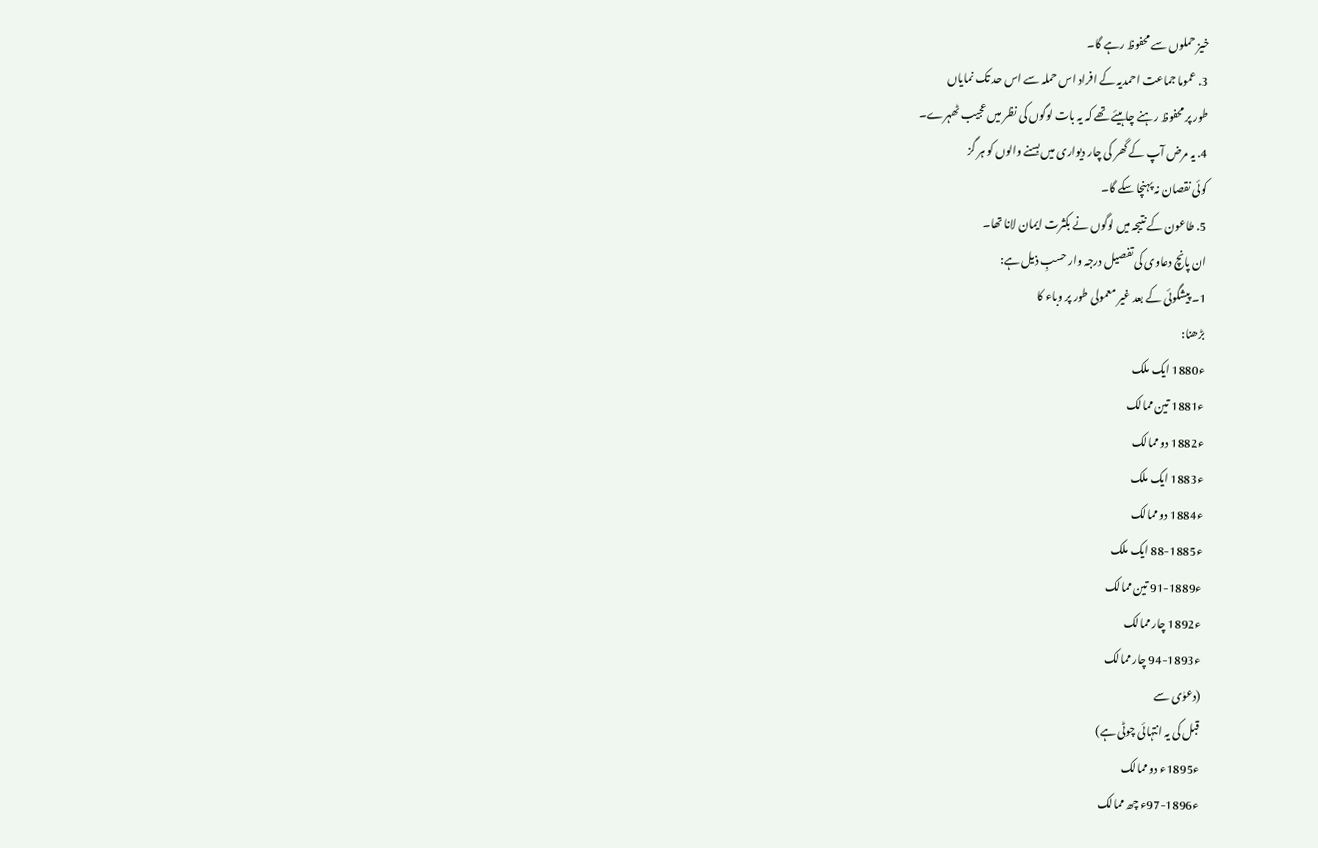خیز حملوں سے محفوظ رہے گا۔
3. عموما جماعت احمدیہ کے افراد اس حملہ سے اس حد تک نمایاں
طور پر محفوظ رہنے چاہیئے تھے کہ یہ بات لوگوں کی نظر میں عجیب ٹھہرے۔
4. یہ مرض آپ کے گھر کی چار دیواری میں بسنے والوں کو ہر گز
کوئی نقصان نہ پہنچا سکے گا۔
5. طاعون کے نتیجہ میں لوگوں نے بکثرت ایمان لانا تھا۔
ان پانچ دعاوی کی تفصیل درجہ وار حسبِ ذیل ہے:
1۔ پیشگوئی کے بعد غیر معمولی طور پر وباء کا
بڑھنا:
ء1880 ایک ملک
ء1881 تین ممالک
ء1882 دو ممالک
ء1883 ایک ملک
ء1884 دو ممالک
ء1885-88 ایک ملک
ء1889-91 تین ممالک
ء1892 چار ممالک
ء1893-94 چار ممالک
(دعوٰی سے
قبل کی یہ انتہائی چوٹی ہے)
ء1895ء دو ممالک
ء1896-97ء چھ ممالک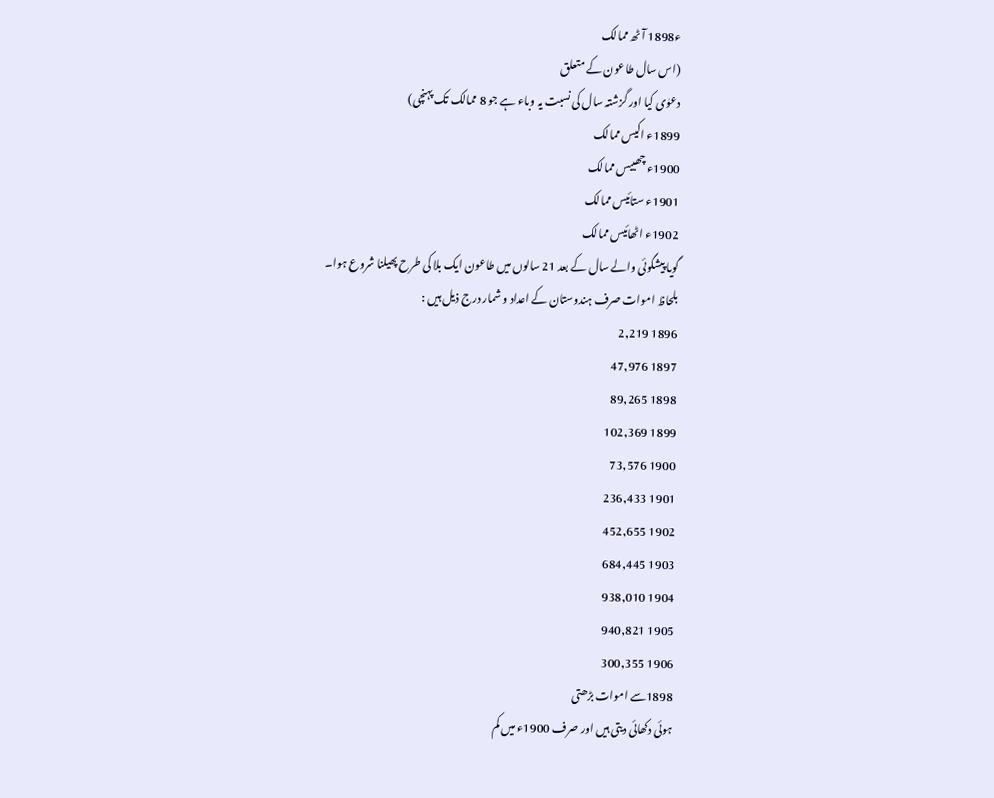ء1898 آٹھ ممالک
(اس سال طاعون کے متعلق
دعوٰی کیا اور گزشتہ سال کی نسبت یہ وباء ہے جو 8 ممالک تک پہنچی)
1899ء اکیس ممالک
1900ء چھبیس ممالک
1901ء ستائیس ممالک
1902ء اٹھائیس ممالک
گویا پیشگوئی والے سال کے بعد 21 سالوں میں طاعون ایک بلا کی طرح پھیلنا شروع ہوا۔
بلحاظ اموات صرف ہندوستان کے اعداد و شمار درج ذیل ہیں :
1896 2,219
1897 47,976
1898 89,265
1899 102,369
1900 73,576
1901 236,433
1902 452,655
1903 684,445
1904 938,010
1905 940,821
1906 300,355
1898سے اموات بڑھتی
ہوئی دکھائی دیتی ہیں اور صرف 1900ء میں کم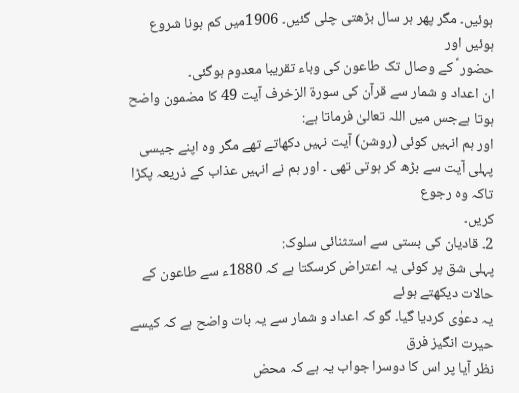ہوئیں۔ مگر پھر ہر سال بڑھتی چلی گئیں۔ 1906میں کم ہونا شروع ہوئیں اور
حضور ؑ کے وصال تک طاعون کی وباء تقریبا معدوم ہوگئی۔
ان اعداد و شمار سے قرآن کی سورۃ الزخرف آیت 49 کا مضمون واضح
ہوتا ہےجس میں اللہ تعالیٰ فرماتا ہے:
اور ہم انہیں کوئی (روشن) آیت نہیں دکھاتے تھے مگر وہ اپنے جیسی
پہلی آیت سے بڑھ کر ہوتی تھی ۔ اور ہم نے انہیں عذاب کے ذریعہ پکڑا تاکہ وہ رجوع
کریں۔
2۔ قادیان کی بستی سے استثنائی سلوک:
پہلی شق پر کوئی یہ اعتراض کرسکتا ہے کہ 1880ء سے طاعون کے حالات دیکھتے ہوئے
یہ دعوٰی کردیا گیا۔ گو کہ اعداد و شمار سے یہ بات واضح ہے کہ کیسے حیرت انگیز فرق
نظر آیا پر اس کا دوسرا جواب یہ ہے کہ محض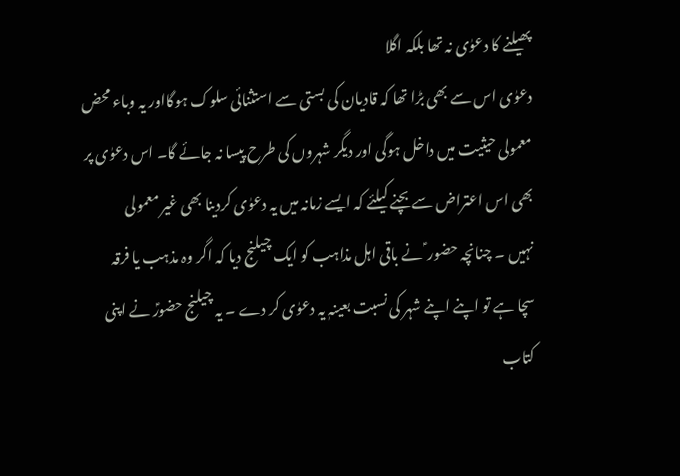پھیلنے کا دعوٰی نہ تھا بلکہ اگلا
دعوٰی اس سے بھی بڑا تھا کہ قادیان کی بستی سے استثنائی سلوک ہوگااور یہ وباء محض
معمولی حیثیت میں داخل ہوگی اور دیگر شہروں کی طرح پیسا نہ جائے گا۔ اس دعوٰی پر
بھی اس اعتراض سے بچنے کیلئے کہ ایسے زمانہ میں یہ دعوٰی کردینا بھی غیر معمولی
نہیں ۔ چنانچہ حضور ؑ نے باقی اہل مذاہب کو ایک چیلنج دیا کہ اگر وہ مذہب یا فرقہ
سچا ہے تو اپنے اپنے شہر کی نسبت بعینہٖ یہ دعوٰی کر دے ۔ یہ چیلنج حضورؑ نے اپنی
کتاب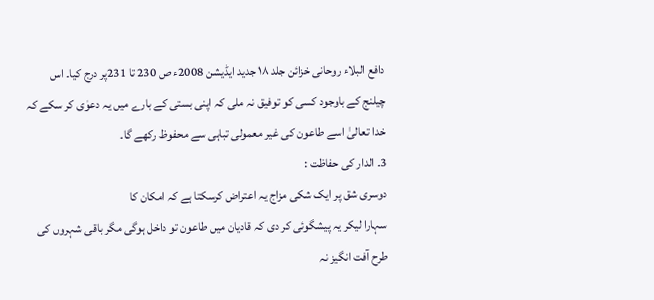دافع البلاء روحانی خزائن جلد ۱۸ جدید ایڈیشن 2008ء ص 230 تا 231پر درج کیا۔ اس
چیلنج کے باوجود کسی کو توفیق نہ ملی کہ اپنی بستی کے بارے میں یہ دعوٰی کر سکے کہ
خدا تعالیٰ اسے طاعون کی غیر معمولی تباہی سے محفوظ رکھے گا۔
3۔ الدار کی حفاظت :
دوسری شق پر ایک شکی مزاج یہ اعتراض کرسکتا ہے کہ امکان کا
سہارا لیکر یہ پیشگوئی کر دی کہ قادیان میں طاعون تو داخل ہوگی مگر باقی شہروں کی
طرح آفت انگیز نہ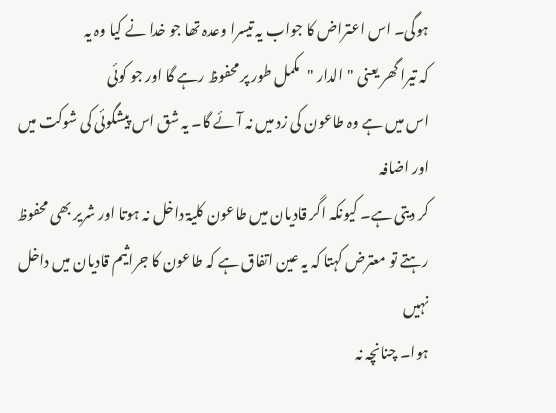ہوگی۔ اس اعتراض کا جواب یہ تیسرا وعدہ تھا جو خدا نے کیا وہ یہ
کہ تیرا گھر یعنی "الدار "مکمل طور پر محفوظ رہے گا اور جو کوئی
اس میں ہے وہ طاعون کی زد میں نہ آئے گا۔ یہ شق اس پیشگوئی کی شوکت میں اور اضافہ
کر دیتی ہے۔ کیونکہ اگر قادیان میں طاعون کلیۃ داخل نہ ہوتا اور شریر بھی محفوظ
رہتے تو معترض کہتا کہ یہ عین اتفاق ہے کہ طاعون کا جراثیم قادیان میں داخل نہیں
ہوا۔ چنانچہ نہ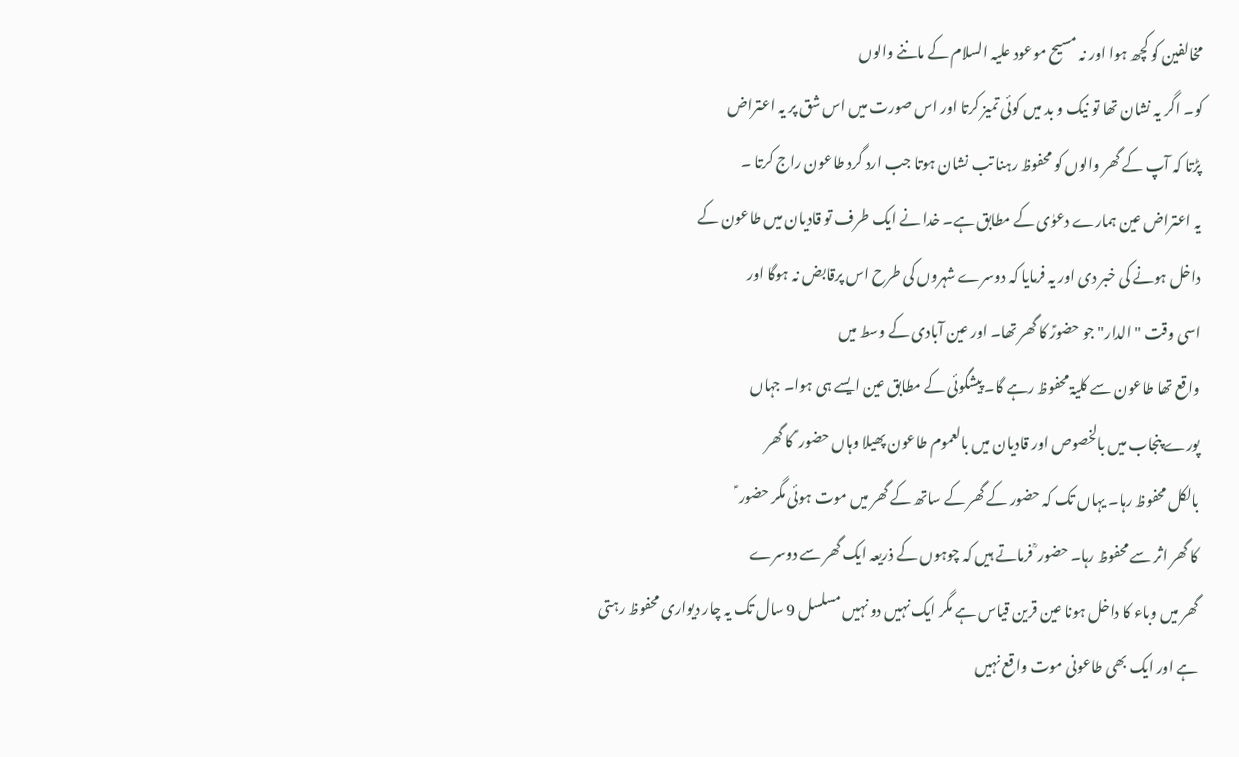مخالفین کو کچھ ہوا اور نہ مسیح موعود علیہ السلام کے ماننے والوں
کو۔ اگر یہ نشان تھا تو نیک و بد میں کوئی تمیز کرتا اور اس صورت میں اس شق پر یہ اعتراض
پڑتا کہ آپ کے گھر والوں کو محفوظ رہنا تب نشان ہوتا جب ارد گرد طاعون راج کرتا ۔
یہ اعتراض عین ہمارے دعوٰی کے مطابق ہے۔ خدا نے ایک طرف تو قادیان میں طاعون کے
داخل ہونے کی خبر دی اور یہ فرمایا کہ دوسرے شہروں کی طرح اس پرقابض نہ ہوگا اور
اسی وقت "الدار"جو حضورؑ کا گھر تھا۔ اور عین آبادی کے وسط میں
واقع تھا طاعون سے کلیۃ محفوظ رہے گا۔ پیشگوئی کے مطابق عین ایسے ہی ہوا۔ جہاں
پورے پنجاب میں بالخصوص اور قادیان میں بالعموم طاعون پھیلا وہاں حضور ؑ کا گھر
بالکل محفوظ رہا۔ یہاں تک کہ حضور کے گھر کے ساتھ کے گھر میں موت ہوئی مگر حضور ؑ
کا گھر اثر سے محفوظ رہا۔ حضور ؒ فرماتے ہیں کہ چوہوں کے ذریعہ ایک گھر سے دوسرے
گھر میں وباء کا داخل ہونا عین قرین قیاس ہے مگر ایک نہیں دو نہیں مسلسل 9 سال تک یہ چار دیواری محفوظ رہتی
ہے اور ایک بھی طاعونی موت واقع نہیں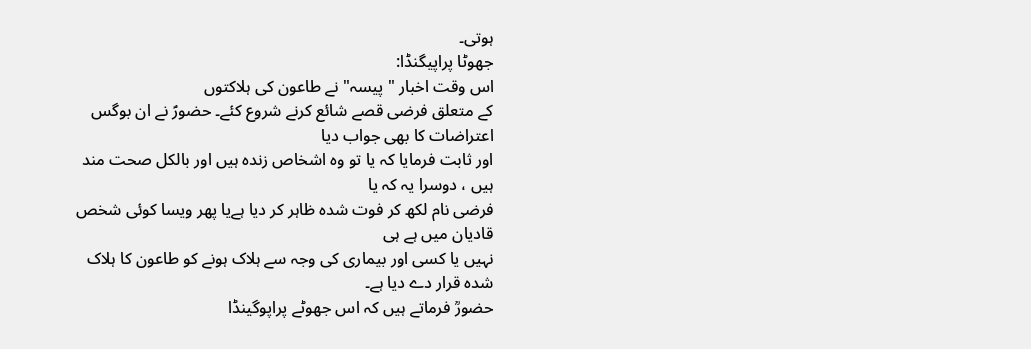ہوتی۔
جھوٹا پراپیگنڈا:
اس وقت اخبار " پیسہ" نے طاعون کی ہلاکتوں
کے متعلق فرضی قصے شائع کرنے شروع کئے۔ حضورؑ نے ان بوگس اعتراضات کا بھی جواب دیا
اور ثابت فرمایا کہ یا تو وہ اشخاص زندہ ہیں اور بالکل صحت مند ہیں ، دوسرا یہ کہ یا
فرضی نام لکھ کر فوت شدہ ظاہر کر دیا ہےیا پھر ویسا کوئی شخص قادیان میں ہے ہی
نہیں یا کسی اور بیماری کی وجہ سے ہلاک ہونے کو طاعون کا ہلاک شدہ قرار دے دیا ہے۔
حضورؒ فرماتے ہیں کہ اس جھوٹے پراپوگینڈا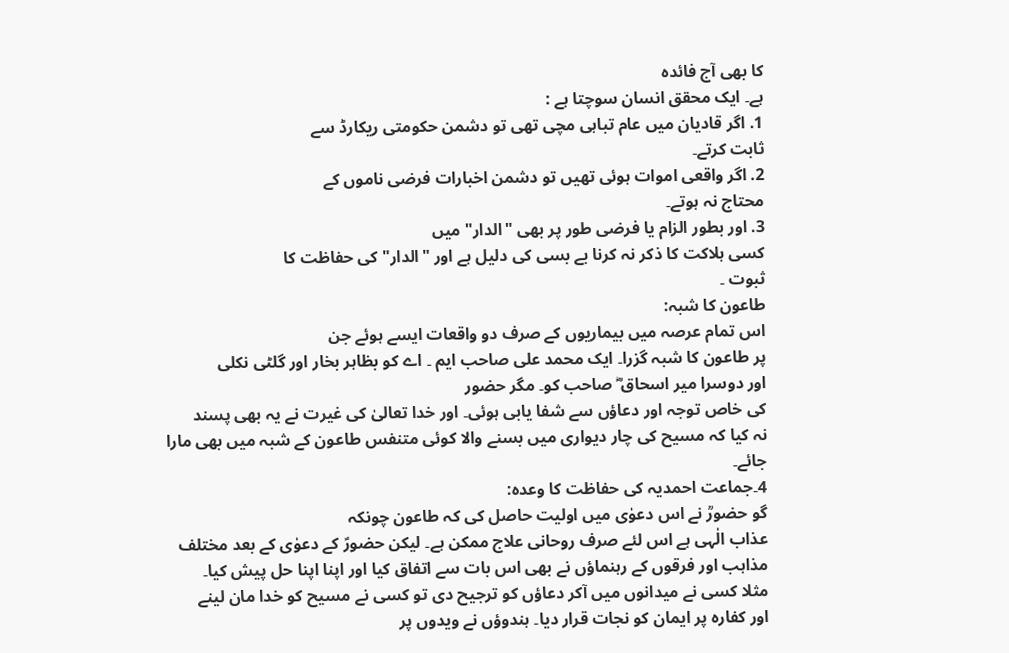کا بھی آج فائدہ
ہے۔ ایک محقق انسان سوچتا ہے :
1. اگر قادیان میں عام تباہی مچی تھی تو دشمن حکومتی ریکارڈ سے
ثابت کرتے۔
2. اگر واقعی اموات ہوئی تھیں تو دشمن اخبارات فرضی ناموں کے
محتاج نہ ہوتے۔
3. اور بطور الزام یا فرضی طور پر بھی "الدار" میں
کسی ہلاکت کا ذکر نہ کرنا بے بسی کی دلیل ہے اور "الدار" کی حفاظت کا
ثبوت ۔
طاعون کا شبہ:
اس تمام عرصہ میں بیماریوں کے صرف دو واقعات ایسے ہوئے جن
پر طاعون کا شبہ گزرا۔ ایک محمد علی صاحب ایم ۔ اے کو بظاہر بخار اور گلٹی نکلی
اور دوسرا میر اسحاق ؓ صاحب کو۔ مگر حضور
کی خاص توجہ اور دعاؤں سے شفا یابی ہوئی۔ اور خدا تعالیٰ کی غیرت نے یہ بھی پسند
نہ کیا کہ مسیح کی چار دیواری میں بسنے والا کوئی متنفس طاعون کے شبہ میں بھی مارا
جائے۔
4۔جماعت احمدیہ کی حفاظت کا وعدہ:
گو حضورؒ نے اس دعوٰی میں اولیت حاصل کی کہ طاعون چونکہ
عذاب الٰہی ہے اس لئے صرف روحانی علاج ممکن ہے۔ لیکن حضورؑ کے دعوٰی کے بعد مختلف
مذاہب اور فرقوں کے رہنماؤں نے بھی اس بات سے اتفاق کیا اور اپنا اپنا حل پیش کیا۔
مثلا کسی نے میدانوں میں آکر دعاؤں کو ترجیح دی تو کسی نے مسیح کو خدا مان لینے
اور کفارہ پر ایمان کو نجات قرار دیا۔ ہندوؤں نے ویدوں پر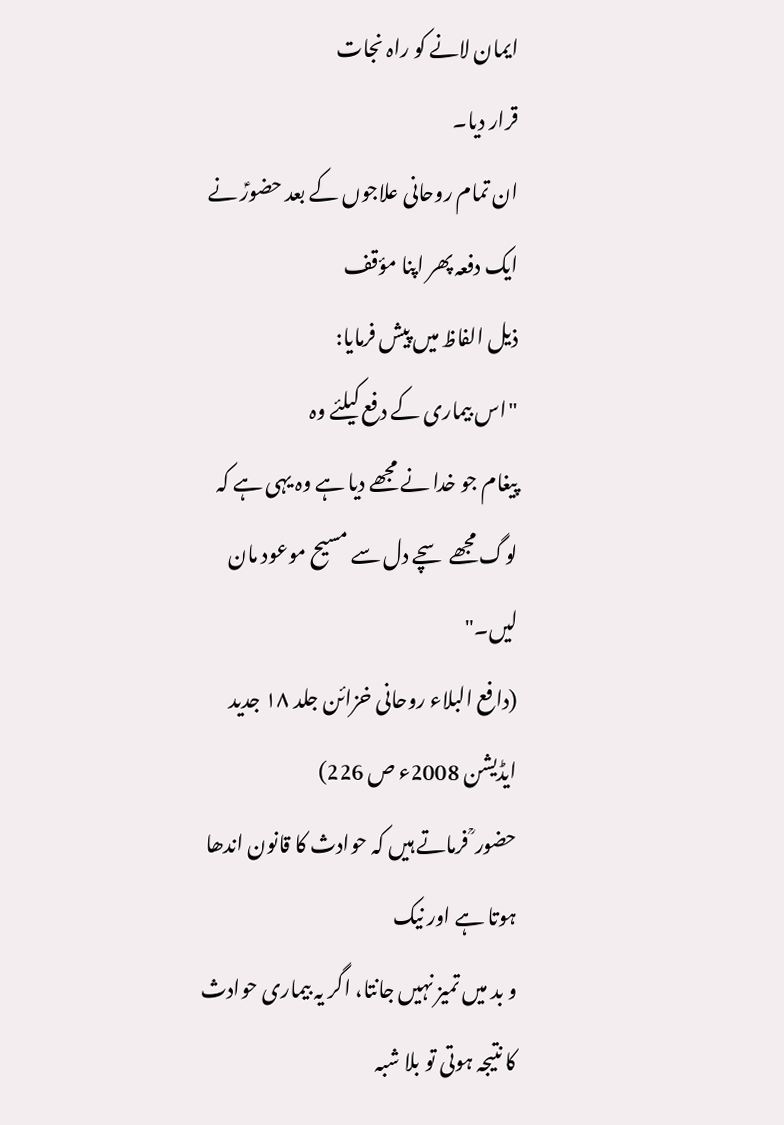ایمان لانے کو راہ نجات
قرار دیا۔
ان تمام روحانی علاجوں کے بعد حضورؑ نے ایک دفعہ پھر اپنا مؤقف
ذیل الفاظ میں پیش فرمایا:
"اس بیماری کے دفع کیلئے وہ
پیغام جو خدا نے مجھے دیا ہے وہ یہی ہے کہ لوگ مجھے سچے دل سے مسیح موعود مان
لیں۔"
(دافع البلاء روحانی خزائن جلد ۱۸ جدید ایڈیشن 2008ء ص 226)
حضور ؒ فرماتے ہیں کہ حوادث کا قانون اندھا ہوتا ہے اور نیک
و بد میں تمیز نہیں جانتا، اگر یہ بیماری حوادث کا نتیجہ ہوتی تو بلا شبہ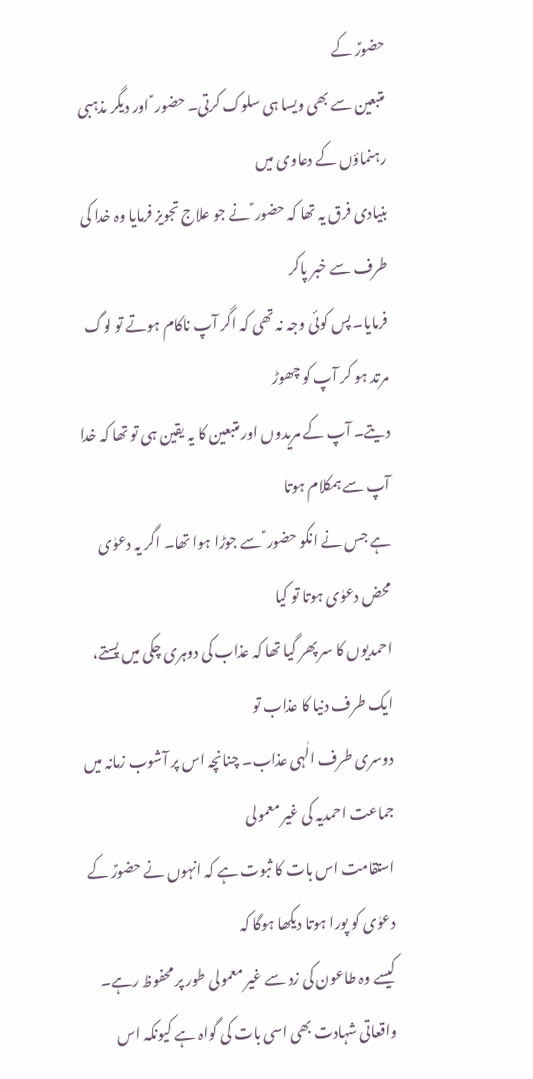حضورؑ کے
متبعین سے بھی ویسا ہی سلوک کرتی۔ حضور ؑ اور دیگر مذہبی رہنماؤں کے دعاوی میں
بنیادی فرق یہ تھا کہ حضور ؑ نے جو علاج تجویز فرمایا وہ خدا کی طرف سے خبر پاکر
فرمایا۔ پس کوئی وجہ نہ تھی کہ اگر آپ ناکام ہوتے تو لوگ مرتد ہو کر آپ کو چھوڑ
دیتے۔ آپ کے مریدوں اور متبعین کا یہ یقین ہی تو تھا کہ خدا آپ سے ہمکلام ہوتا
ہے جس نے انکو حضور ؑ سے جوڑا ہوا تھا۔ اگر یہ دعوٰی محض دعوٰی ہوتا تو کیا
احمدیوں کا سر پھر گیا تھا کہ عذاب کی دوہری چکی میں پستے، ایک طرف دنیا کا عذاب تو
دوسری طرف الٰہی عذاب۔ چنانچہ اس پر آشوب زمانہ میں جماعت احمدیہ کی غیر معمولی
استقامت اس بات کا ثبوت ہے کہ انہوں نے حضورؑ کے دعوٰی کو پورا ہوتا دیکھا ہوگا کہ
کیسے وہ طاعون کی زد سے غیر معمولی طور پر محفوظ رہے۔
واقعاتی شہادت بھی اسی بات کی گواہ ہے کیونکہ اس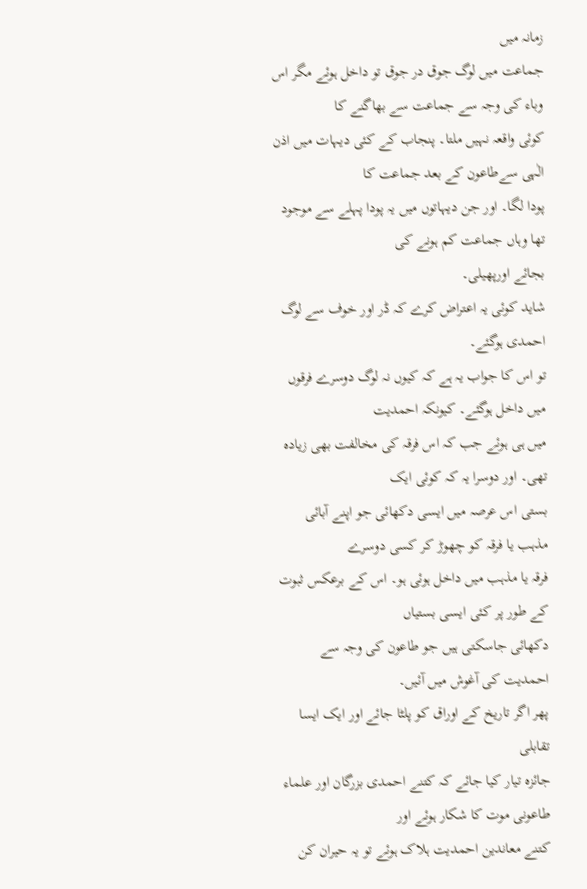زمانہ میں
جماعت میں لوگ جوق در جوق تو داخل ہوئے مگر اس وباء کی وجہ سے جماعت سے بھاگنے کا
کوئی واقعہ نہیں ملتا۔ پنجاب کے کئی دیہات میں اذن الٰہی سےطاعون کے بعد جماعت کا
پودا لگا۔ اور جن دیہاتوں میں یہ پودا پہلے سے موجود تھا وہاں جماعت کم ہونے کی
بجائے اورپھیلی۔
شاید کوئی یہ اعتراض کرے کہ ڈر اور خوف سے لوگ احمدی ہوگئے۔
تو اس کا جواب یہ ہے کہ کیوں نہ لوگ دوسرے فرقوں میں داخل ہوگئے۔ کیونکہ احمدیت
میں ہی ہوئے جب کہ اس فرقہ کی مخالفت بھی زیادہ تھی۔ اور دوسرا یہ کہ کوئی ایک
بستی اس عرصہ میں ایسی دکھائی جو اپنے آبائی مذہب یا فرقہ کو چھوڑ کر کسی دوسرے
فرقہ یا مذہب میں داخل ہوئی ہو۔ اس کے برعکس ثبوت کے طور پر کئی ایسی بستیاں
دکھائی جاسکتی ہیں جو طاعون کی وجہ سے احمدیت کی آغوش میں آئیں۔
پھر اگر تاریخ کے اوراق کو پلٹا جائے اور ایک ایسا تقابلی
جائزہ تیار کیا جائے کہ کتنے احمدی بزرگان اور علماء طاعونی موت کا شکار ہوئے اور
کتنے معاندین احمدیت ہلاک ہوئے تو یہ حیران کن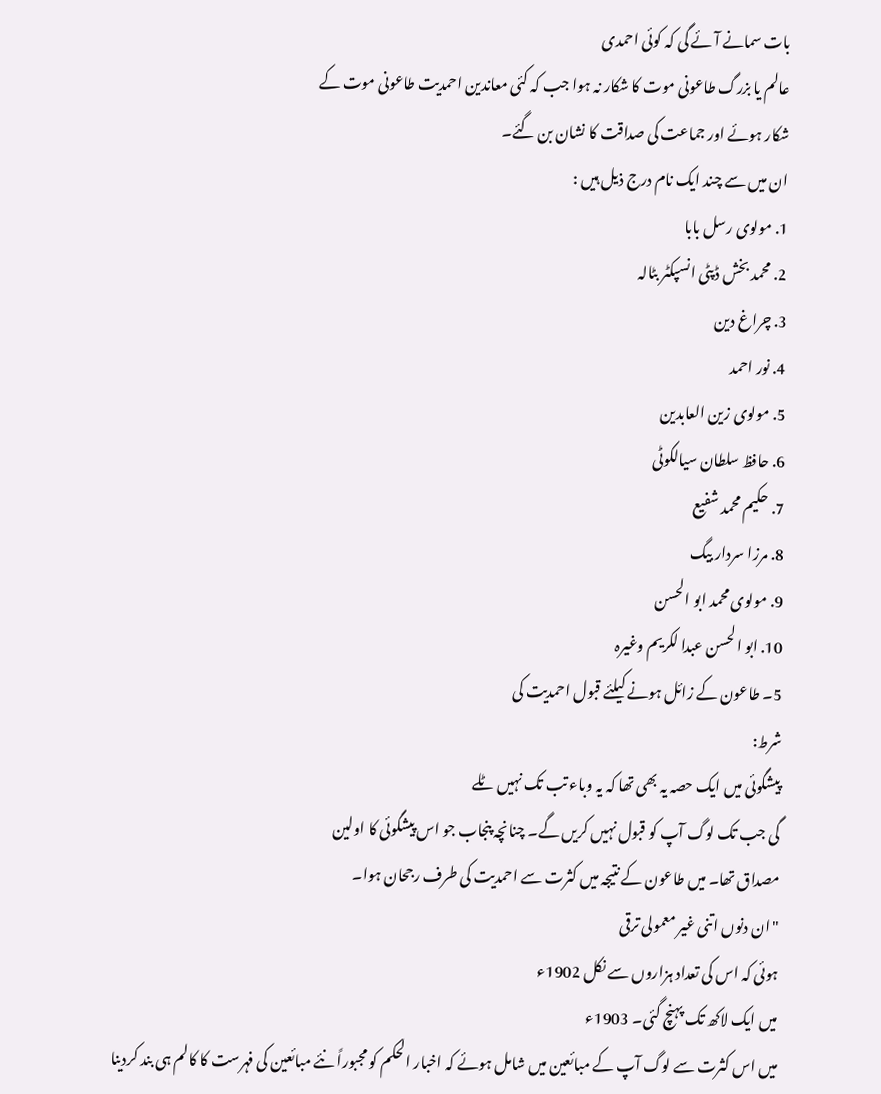بات سمانے آئے گی کہ کوئی احمدی
عالم یا بزرگ طاعونی موت کا شکار نہ ہوا جب کہ کئی معاندین احمدیت طاعونی موت کے
شکار ہوئے اور جماعت کی صداقت کا نشان بن گئے۔
ان میں سے چند ایک نام درج ذیل ہیں :
1. مولوی رسل بابا
2. محمد بخش ڈپٹی انسپکٹر بٹالہ
3. چراغ دین
4. نور احمد
5. مولوی زین العابدین
6. حافظ سلطان سیالکوٹی
7. حکیم محمد شفیع
8. مرزا سردار بیگ
9. مولوی محمد ابو الحسن
10. ابو الحسن عبدا لکریم وغیرہ
5۔ طاعون کے زائل ہونے کیلئے قبول احمدیت کی
شرط:
پیشگوئی میں ایک حصہ یہ بھی تھا کہ یہ وباء تب تک نہیں ٹلے
گی جب تک لوگ آپ کو قبول نہیں کریں گے۔ چنانچہ پنجاب جو اس پیشگوئی کا اولین
مصداق تھا۔ میں طاعون کے نتیجہ میں کثرت سے احمدیت کی طرف رجحان ہوا۔
"ان دنوں اتنی غیر معمولی ترقی
ہوئی کہ اس کی تعداد ہزاروں سے نکل 1902ء
میں ایک لاکھ تک پہنچ گئی۔ 1903ء
میں اس کثرت سے لوگ آپ کے مبائعین میں شامل ہوئے کہ اخبار الحکم کو مجبوراً نئے مبائعین کی فہرست کا کالم ہی بند کردینا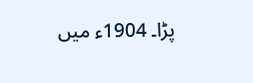پڑا۔ 1904ء میں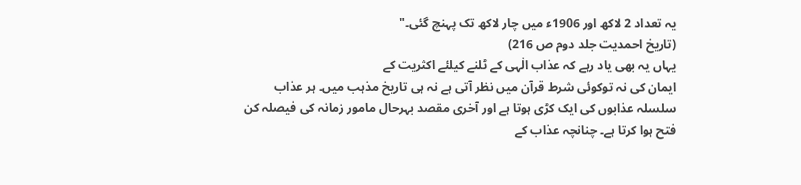یہ تعداد 2 لاکھ اور 1906ء میں چار لاکھ تک پہنچ گئی۔"
(تاریخ احمدیت جلد دوم ص 216)
یہاں یہ بھی یاد رہے کہ عذاب الٰہی کے ٹلنے کیلئے اکثریت کے
ایمان کی نہ توکوئی شرط قرآن میں نظر آتی ہے نہ ہی تاریخ مذہب میں۔ ہر عذاب
سلسلہ عذابوں کی ایک کڑی ہوتا ہے اور آخری مقصد بہرحال مامور زمانہ کی فیصلہ کن
فتح ہوا کرتا ہے۔ چنانچہ عذاب کے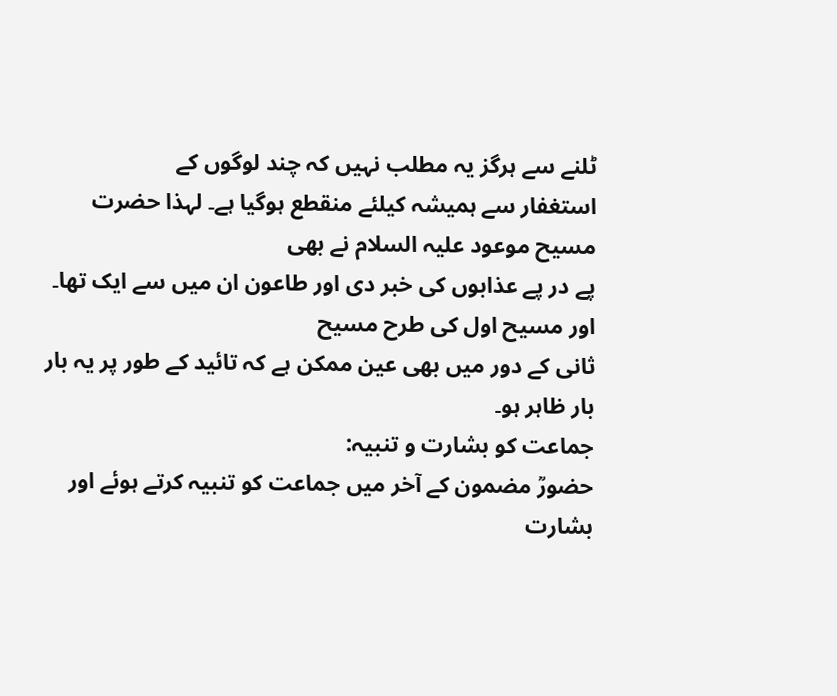ٹلنے سے ہرگز یہ مطلب نہیں کہ چند لوگوں کے
استغفار سے ہمیشہ کیلئے منقطع ہوگیا ہے۔ لہذا حضرت مسیح موعود علیہ السلام نے بھی
پے در پے عذابوں کی خبر دی اور طاعون ان میں سے ایک تھا۔ اور مسیح اول کی طرح مسیح
ثانی کے دور میں بھی عین ممکن ہے کہ تائید کے طور پر یہ بار بار ظاہر ہو۔
جماعت کو بشارت و تنبیہ:
حضورؒ مضمون کے آخر میں جماعت کو تنبیہ کرتے ہوئے اور
بشارت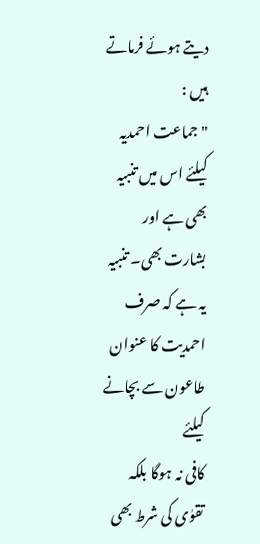دیتے ہوئے فرماتے ہیں :
"جماعت احمدیہ کیلئے اس میں تنبیہ
بھی ہے اور بشارت بھی۔ تنبیہ یہ ہے کہ صرف احمدیت کا عنوان طاعون سے بچانے کیلئے
کافی نہ ہوگا بلکہ تقوٰی کی شرط بھی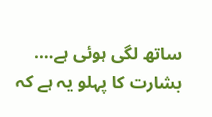ساتھ لگی ہوئی ہے…. بشارت کا پہلو یہ ہے کہ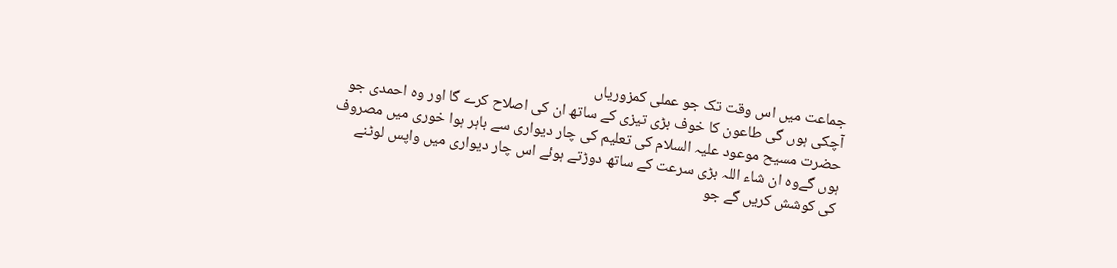جماعت میں اس وقت تک جو عملی کمزوریاں
آچکی ہوں گی طاعون کا خوف بڑی تیزی کے ساتھ ان کی اصلاح کرے گا اور وہ احمدی جو
حضرت مسیح موعود علیہ السلام کی تعلیم کی چار دیواری سے باہر ہوا خوری میں مصروف
ہوں گےوہ ان شاء اللہ بڑی سرعت کے ساتھ دوڑتے ہوئے اس چار دیواری میں واپس لوٹنے
کی کوشش کریں گے جو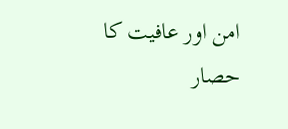امن اور عافیت کا حصار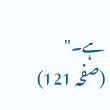ہے۔" (صفحہ 121)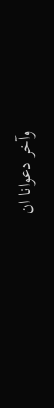وآخر دعوانا ان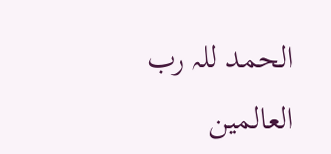الحمد للہ رب العالمین